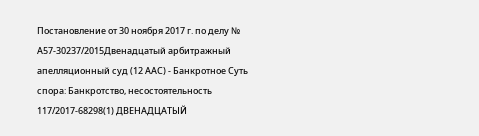Постановление от 30 ноября 2017 г. по делу № А57-30237/2015Двенадцатый арбитражный апелляционный суд (12 ААС) - Банкротное Суть спора: Банкротство, несостоятельность 117/2017-68298(1) ДВЕНАДЦАТЫЙ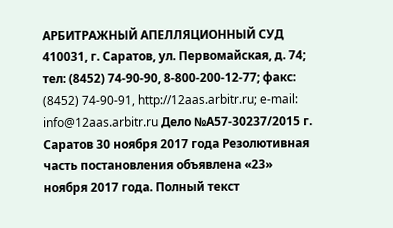АРБИТРАЖНЫЙ АПЕЛЛЯЦИОННЫЙ СУД 410031, г. Саратов, ул. Первомайская, д. 74; тел: (8452) 74-90-90, 8-800-200-12-77; факс: (8452) 74-90-91, http://12aas.arbitr.ru; e-mail: info@12aas.arbitr.ru Дело №А57-30237/2015 г. Саратов 30 ноября 2017 года Резолютивная часть постановления объявлена «23» ноября 2017 года. Полный текст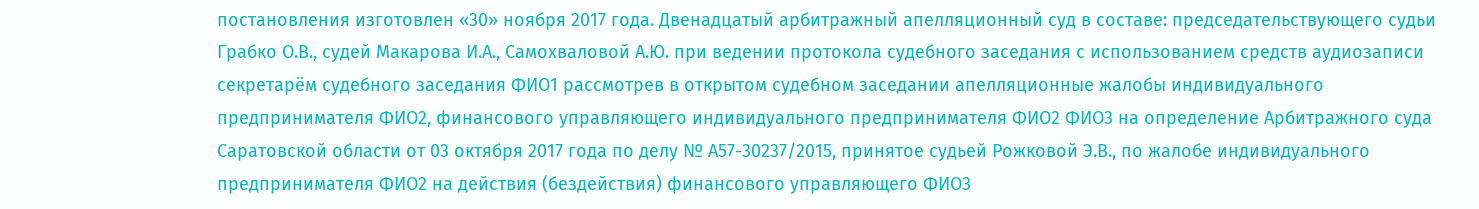постановления изготовлен «30» ноября 2017 года. Двенадцатый арбитражный апелляционный суд в составе: председательствующего судьи Грабко О.В., судей Макарова И.А., Самохваловой А.Ю. при ведении протокола судебного заседания с использованием средств аудиозаписи секретарём судебного заседания ФИО1 рассмотрев в открытом судебном заседании апелляционные жалобы индивидуального предпринимателя ФИО2, финансового управляющего индивидуального предпринимателя ФИО2 ФИО3 на определение Арбитражного суда Саратовской области от 03 октября 2017 года по делу № А57-30237/2015, принятое судьей Рожковой Э.В., по жалобе индивидуального предпринимателя ФИО2 на действия (бездействия) финансового управляющего ФИО3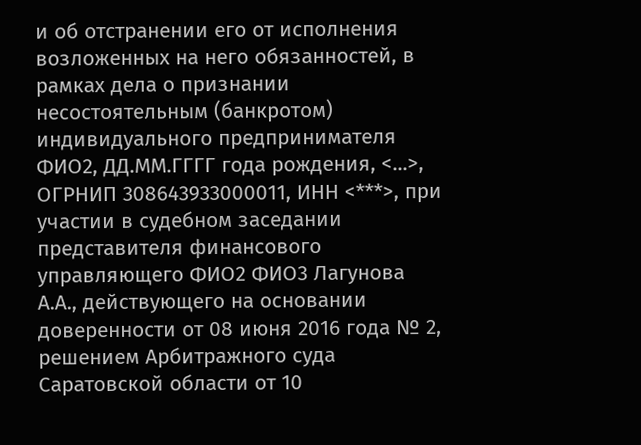и об отстранении его от исполнения возложенных на него обязанностей, в рамках дела о признании несостоятельным (банкротом) индивидуального предпринимателя ФИО2, ДД.ММ.ГГГГ года рождения, <...>, ОГРНИП 308643933000011, ИНН <***>, при участии в судебном заседании представителя финансового управляющего ФИО2 ФИО3 Лагунова А.А., действующего на основании доверенности от 08 июня 2016 года № 2, решением Арбитражного суда Саратовской области от 10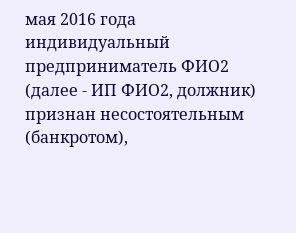мая 2016 года индивидуальный предприниматель ФИО2 (далее - ИП ФИО2, должник) признан несостоятельным (банкротом),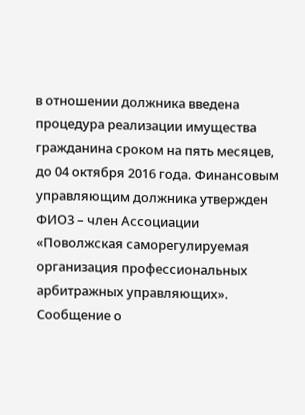в отношении должника введена процедура реализации имущества гражданина сроком на пять месяцев, до 04 октября 2016 года. Финансовым управляющим должника утвержден ФИО3 – член Ассоциации «Поволжская саморегулируемая организация профессиональных арбитражных управляющих». Сообщение о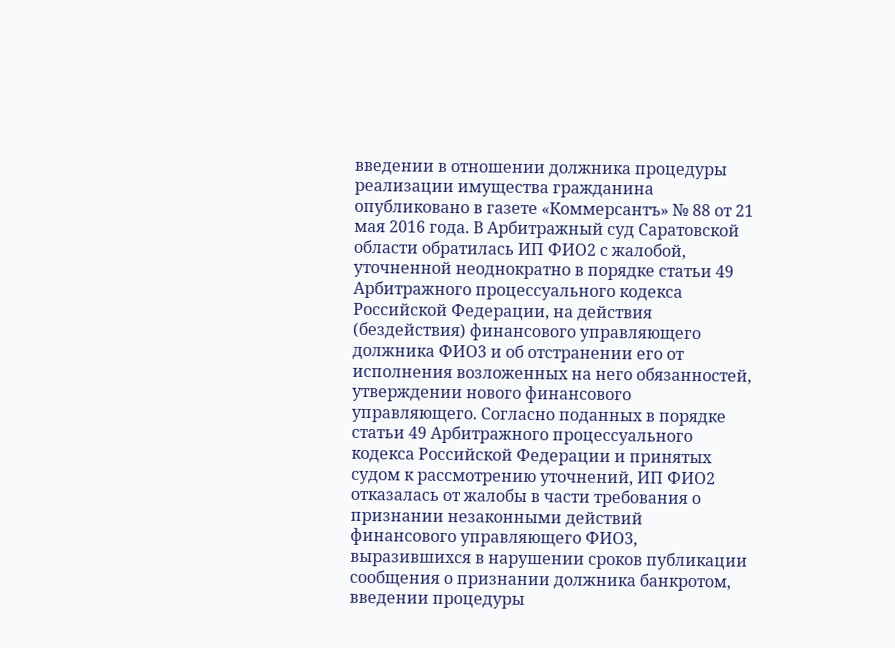введении в отношении должника процедуры реализации имущества гражданина опубликовано в газете «Коммерсантъ» № 88 от 21 мая 2016 года. В Арбитражный суд Саратовской области обратилась ИП ФИО2 с жалобой, уточненной неоднократно в порядке статьи 49 Арбитражного процессуального кодекса Российской Федерации, на действия (бездействия) финансового управляющего должника ФИО3 и об отстранении его от исполнения возложенных на него обязанностей, утверждении нового финансового управляющего. Согласно поданных в порядке статьи 49 Арбитражного процессуального кодекса Российской Федерации и принятых судом к рассмотрению уточнений, ИП ФИО2 отказалась от жалобы в части требования о признании незаконными действий финансового управляющего ФИО3, выразившихся в нарушении сроков публикации сообщения о признании должника банкротом, введении процедуры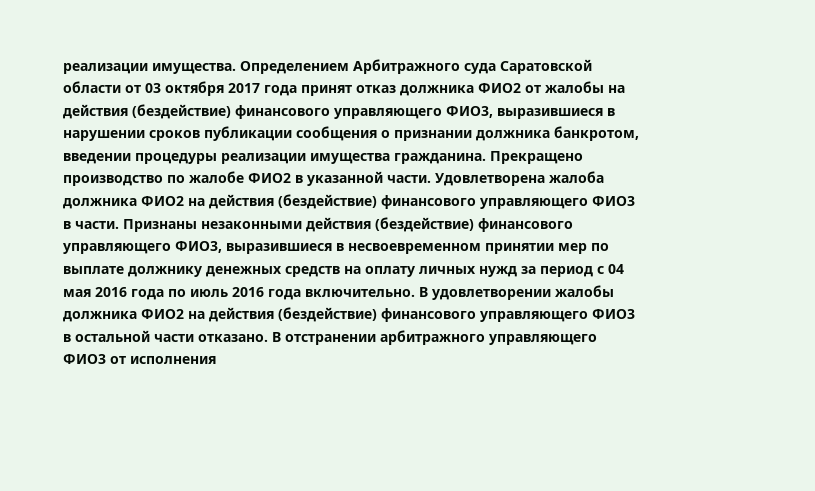реализации имущества. Определением Арбитражного суда Саратовской области от 03 октября 2017 года принят отказ должника ФИО2 от жалобы на действия (бездействие) финансового управляющего ФИО3, выразившиеся в нарушении сроков публикации сообщения о признании должника банкротом, введении процедуры реализации имущества гражданина. Прекращено производство по жалобе ФИО2 в указанной части. Удовлетворена жалоба должника ФИО2 на действия (бездействие) финансового управляющего ФИО3 в части. Признаны незаконными действия (бездействие) финансового управляющего ФИО3, выразившиеся в несвоевременном принятии мер по выплате должнику денежных средств на оплату личных нужд за период с 04 мая 2016 года по июль 2016 года включительно. В удовлетворении жалобы должника ФИО2 на действия (бездействие) финансового управляющего ФИО3 в остальной части отказано. В отстранении арбитражного управляющего ФИО3 от исполнения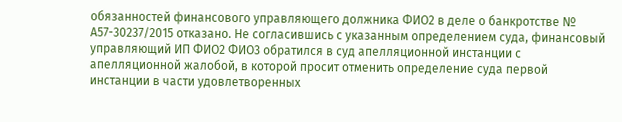обязанностей финансового управляющего должника ФИО2 в деле о банкротстве № А57-30237/2015 отказано. Не согласившись с указанным определением суда, финансовый управляющий ИП ФИО2 ФИО3 обратился в суд апелляционной инстанции с апелляционной жалобой, в которой просит отменить определение суда первой инстанции в части удовлетворенных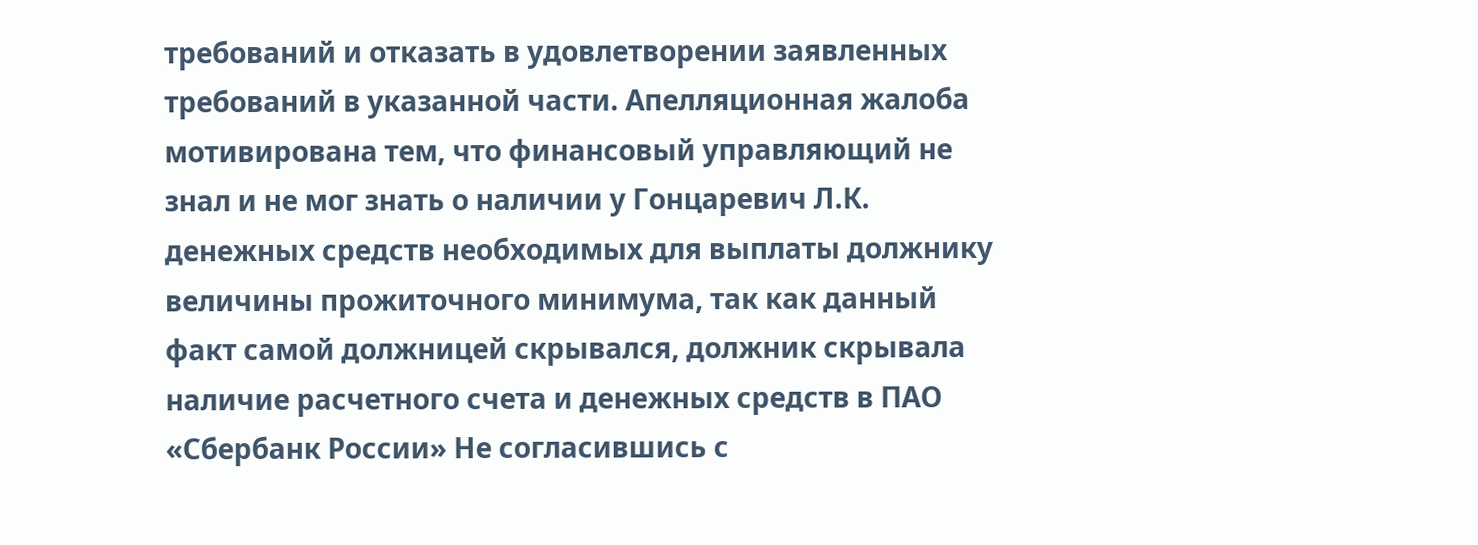требований и отказать в удовлетворении заявленных требований в указанной части. Апелляционная жалоба мотивирована тем, что финансовый управляющий не знал и не мог знать о наличии у Гонцаревич Л.К. денежных средств необходимых для выплаты должнику величины прожиточного минимума, так как данный факт самой должницей скрывался, должник скрывала наличие расчетного счета и денежных средств в ПАО «Сбербанк России» Не согласившись с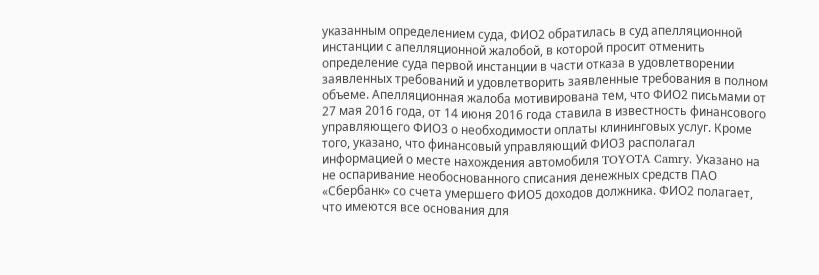указанным определением суда, ФИО2 обратилась в суд апелляционной инстанции с апелляционной жалобой, в которой просит отменить определение суда первой инстанции в части отказа в удовлетворении заявленных требований и удовлетворить заявленные требования в полном объеме. Апелляционная жалоба мотивирована тем, что ФИО2 письмами от 27 мая 2016 года, от 14 июня 2016 года ставила в известность финансового управляющего ФИО3 о необходимости оплаты клининговых услуг. Кроме того, указано, что финансовый управляющий ФИО3 располагал информацией о месте нахождения автомобиля TOYOTA Camry. Указано на не оспаривание необоснованного списания денежных средств ПАО «Сбербанк» со счета умершего ФИО5 доходов должника. ФИО2 полагает, что имеются все основания для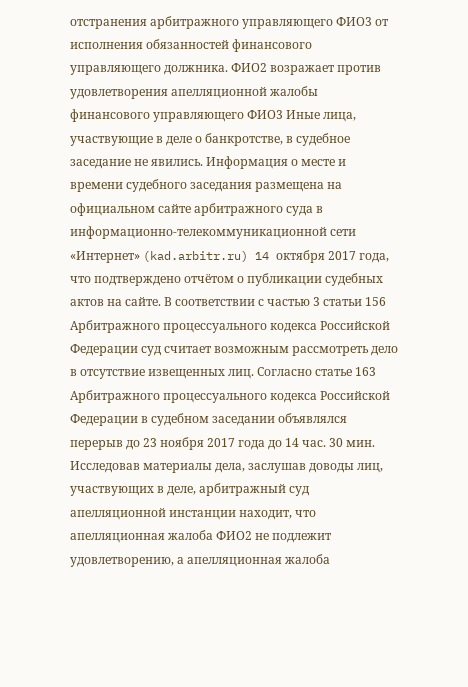отстранения арбитражного управляющего ФИО3 от исполнения обязанностей финансового управляющего должника. ФИО2 возражает против удовлетворения апелляционной жалобы финансового управляющего ФИО3 Иные лица, участвующие в деле о банкротстве, в судебное заседание не явились. Информация о месте и времени судебного заседания размещена на официальном сайте арбитражного суда в информационно-телекоммуникационной сети «Интернет» (kad.arbitr.ru) 14 октября 2017 года, что подтверждено отчётом о публикации судебных актов на сайте. В соответствии с частью 3 статьи 156 Арбитражного процессуального кодекса Российской Федерации суд считает возможным рассмотреть дело в отсутствие извещенных лиц. Согласно статье 163 Арбитражного процессуального кодекса Российской Федерации в судебном заседании объявлялся перерыв до 23 ноября 2017 года до 14 час. 30 мин. Исследовав материалы дела, заслушав доводы лиц, участвующих в деле, арбитражный суд апелляционной инстанции находит, что апелляционная жалоба ФИО2 не подлежит удовлетворению, а апелляционная жалоба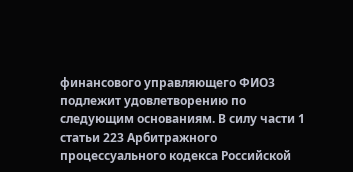финансового управляющего ФИО3 подлежит удовлетворению по следующим основаниям. В силу части 1 статьи 223 Арбитражного процессуального кодекса Российской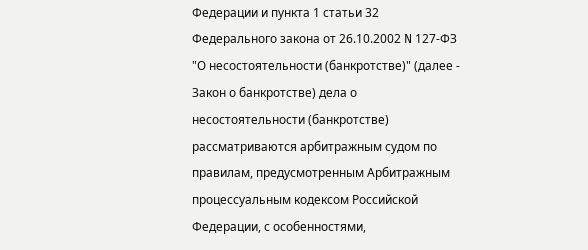Федерации и пункта 1 статьи 32 Федерального закона от 26.10.2002 N 127-ФЗ "О несостоятельности (банкротстве)" (далее - Закон о банкротстве) дела о несостоятельности (банкротстве) рассматриваются арбитражным судом по правилам, предусмотренным Арбитражным процессуальным кодексом Российской Федерации, с особенностями,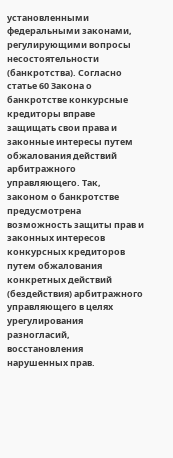установленными федеральными законами, регулирующими вопросы несостоятельности (банкротства). Согласно статье 60 Закона о банкротстве конкурсные кредиторы вправе защищать свои права и законные интересы путем обжалования действий арбитражного управляющего. Так, законом о банкротстве предусмотрена возможность защиты прав и законных интересов конкурсных кредиторов путем обжалования конкретных действий (бездействия) арбитражного управляющего в целях урегулирования разногласий, восстановления нарушенных прав.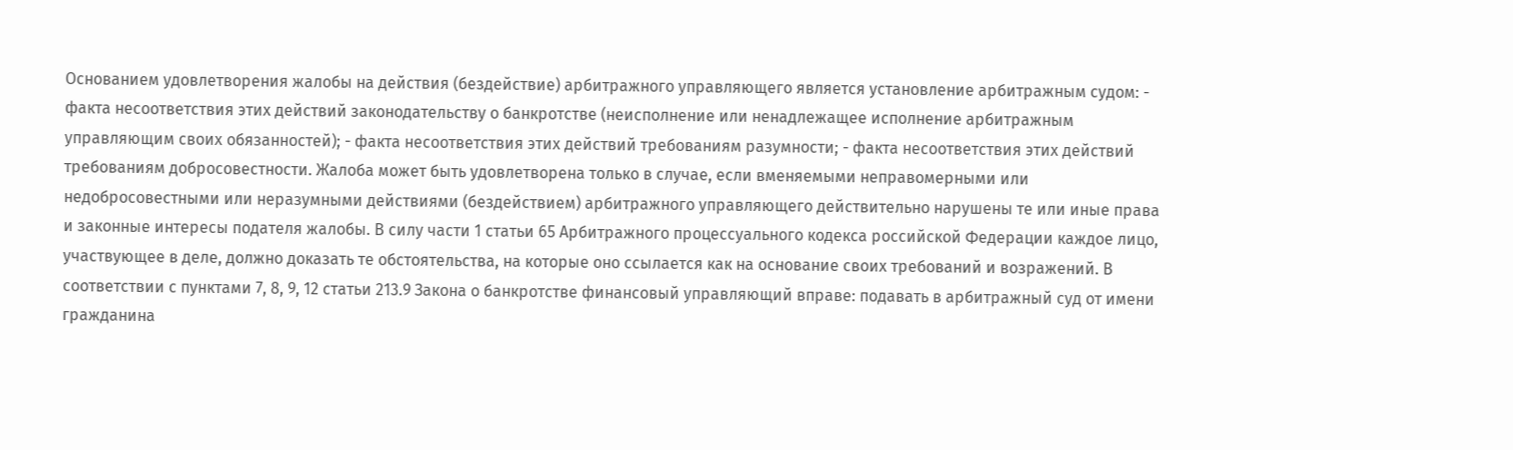Основанием удовлетворения жалобы на действия (бездействие) арбитражного управляющего является установление арбитражным судом: - факта несоответствия этих действий законодательству о банкротстве (неисполнение или ненадлежащее исполнение арбитражным управляющим своих обязанностей); - факта несоответствия этих действий требованиям разумности; - факта несоответствия этих действий требованиям добросовестности. Жалоба может быть удовлетворена только в случае, если вменяемыми неправомерными или недобросовестными или неразумными действиями (бездействием) арбитражного управляющего действительно нарушены те или иные права и законные интересы подателя жалобы. В силу части 1 статьи 65 Арбитражного процессуального кодекса российской Федерации каждое лицо, участвующее в деле, должно доказать те обстоятельства, на которые оно ссылается как на основание своих требований и возражений. В соответствии с пунктами 7, 8, 9, 12 статьи 213.9 Закона о банкротстве финансовый управляющий вправе: подавать в арбитражный суд от имени гражданина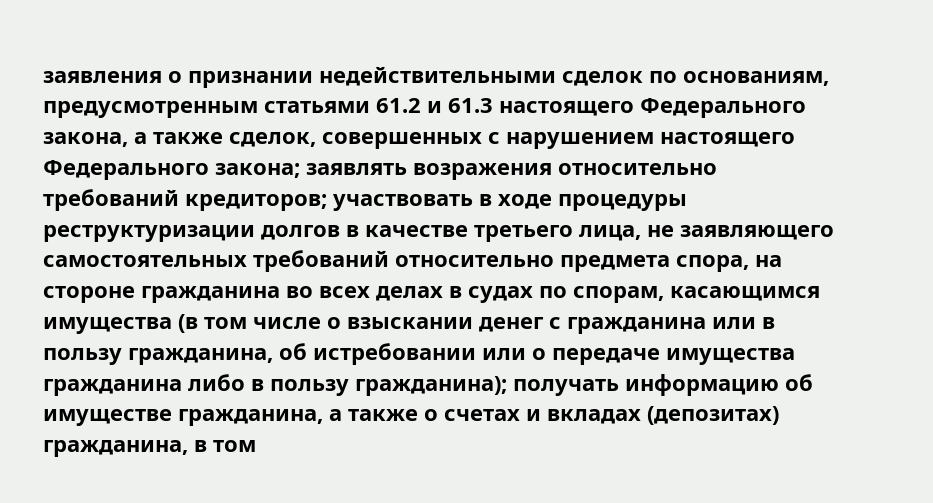заявления о признании недействительными сделок по основаниям, предусмотренным статьями 61.2 и 61.3 настоящего Федерального закона, а также сделок, совершенных с нарушением настоящего Федерального закона; заявлять возражения относительно требований кредиторов; участвовать в ходе процедуры реструктуризации долгов в качестве третьего лица, не заявляющего самостоятельных требований относительно предмета спора, на стороне гражданина во всех делах в судах по спорам, касающимся имущества (в том числе о взыскании денег с гражданина или в пользу гражданина, об истребовании или о передаче имущества гражданина либо в пользу гражданина); получать информацию об имуществе гражданина, а также о счетах и вкладах (депозитах) гражданина, в том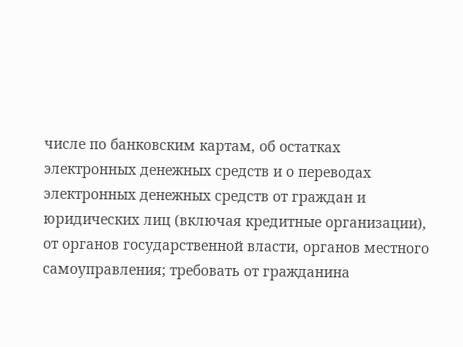числе по банковским картам, об остатках электронных денежных средств и о переводах электронных денежных средств от граждан и юридических лиц (включая кредитные организации), от органов государственной власти, органов местного самоуправления; требовать от гражданина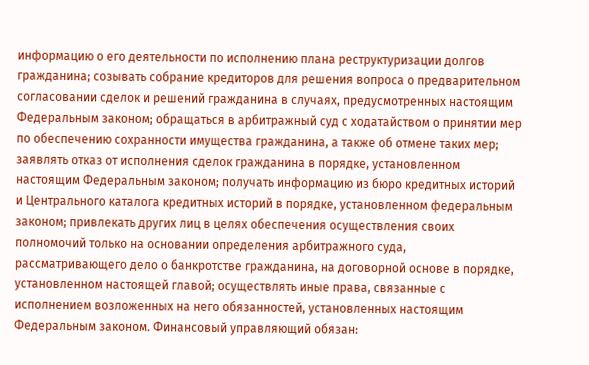информацию о его деятельности по исполнению плана реструктуризации долгов гражданина; созывать собрание кредиторов для решения вопроса о предварительном согласовании сделок и решений гражданина в случаях, предусмотренных настоящим Федеральным законом; обращаться в арбитражный суд с ходатайством о принятии мер по обеспечению сохранности имущества гражданина, а также об отмене таких мер; заявлять отказ от исполнения сделок гражданина в порядке, установленном настоящим Федеральным законом; получать информацию из бюро кредитных историй и Центрального каталога кредитных историй в порядке, установленном федеральным законом; привлекать других лиц в целях обеспечения осуществления своих полномочий только на основании определения арбитражного суда, рассматривающего дело о банкротстве гражданина, на договорной основе в порядке, установленном настоящей главой; осуществлять иные права, связанные с исполнением возложенных на него обязанностей, установленных настоящим Федеральным законом. Финансовый управляющий обязан: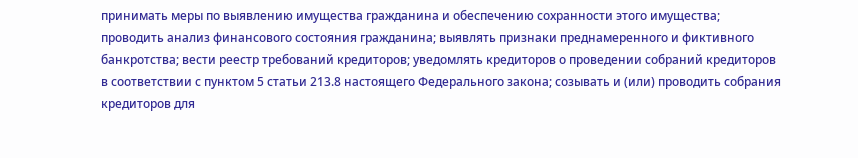принимать меры по выявлению имущества гражданина и обеспечению сохранности этого имущества; проводить анализ финансового состояния гражданина; выявлять признаки преднамеренного и фиктивного банкротства; вести реестр требований кредиторов; уведомлять кредиторов о проведении собраний кредиторов в соответствии с пунктом 5 статьи 213.8 настоящего Федерального закона; созывать и (или) проводить собрания кредиторов для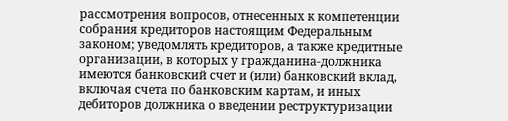рассмотрения вопросов, отнесенных к компетенции собрания кредиторов настоящим Федеральным законом; уведомлять кредиторов, а также кредитные организации, в которых у гражданина-должника имеются банковский счет и (или) банковский вклад, включая счета по банковским картам, и иных дебиторов должника о введении реструктуризации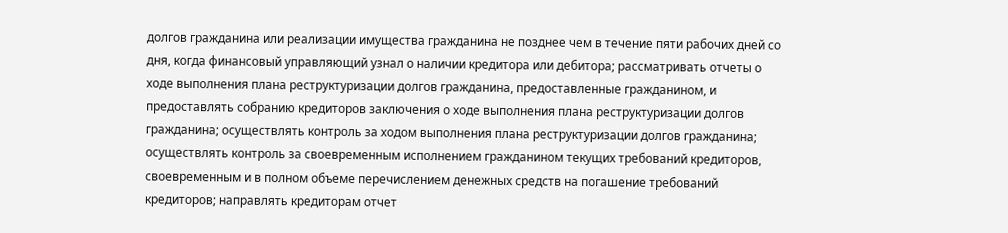долгов гражданина или реализации имущества гражданина не позднее чем в течение пяти рабочих дней со дня, когда финансовый управляющий узнал о наличии кредитора или дебитора; рассматривать отчеты о ходе выполнения плана реструктуризации долгов гражданина, предоставленные гражданином, и предоставлять собранию кредиторов заключения о ходе выполнения плана реструктуризации долгов гражданина; осуществлять контроль за ходом выполнения плана реструктуризации долгов гражданина; осуществлять контроль за своевременным исполнением гражданином текущих требований кредиторов, своевременным и в полном объеме перечислением денежных средств на погашение требований кредиторов; направлять кредиторам отчет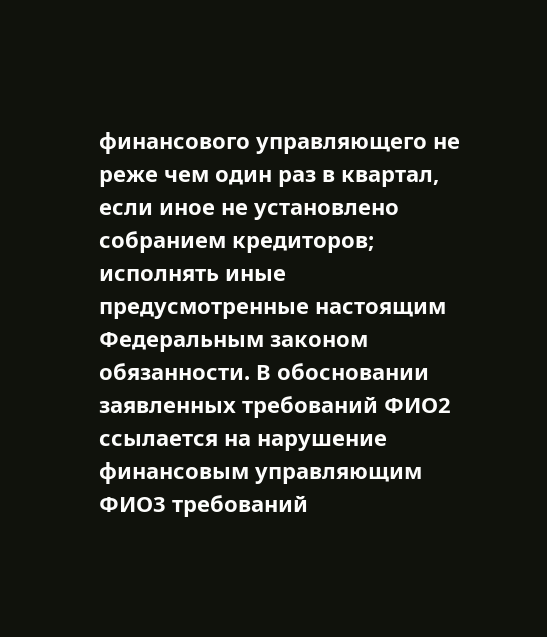финансового управляющего не реже чем один раз в квартал, если иное не установлено собранием кредиторов; исполнять иные предусмотренные настоящим Федеральным законом обязанности. В обосновании заявленных требований ФИО2 ссылается на нарушение финансовым управляющим ФИО3 требований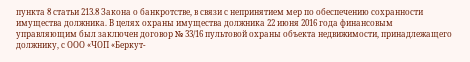пункта 8 статьи 213.8 Закона о банкротстве, в связи с непринятием мер по обеспечению сохранности имущества должника. В целях охраны имущества должника 22 июня 2016 года финансовым управляющим был заключен договор № 33/16 пультовой охраны объекта недвижимости, принадлежащего должнику, с ООО «ЧОП «Беркут-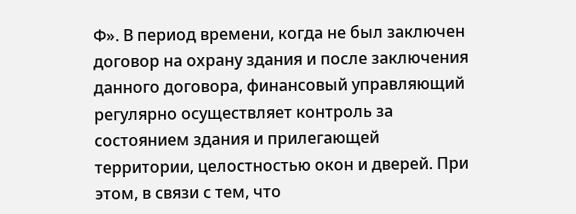Ф». В период времени, когда не был заключен договор на охрану здания и после заключения данного договора, финансовый управляющий регулярно осуществляет контроль за состоянием здания и прилегающей территории, целостностью окон и дверей. При этом, в связи с тем, что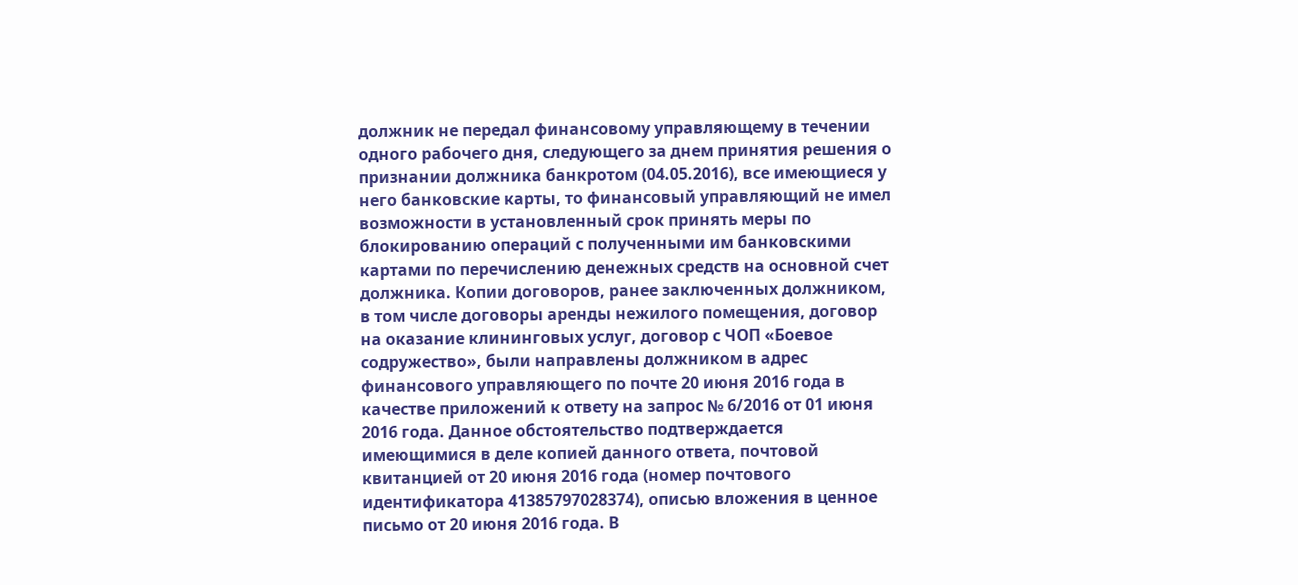должник не передал финансовому управляющему в течении одного рабочего дня, следующего за днем принятия решения о признании должника банкротом (04.05.2016), все имеющиеся у него банковские карты, то финансовый управляющий не имел возможности в установленный срок принять меры по блокированию операций с полученными им банковскими картами по перечислению денежных средств на основной счет должника. Копии договоров, ранее заключенных должником, в том числе договоры аренды нежилого помещения, договор на оказание клининговых услуг, договор с ЧОП «Боевое содружество», были направлены должником в адрес финансового управляющего по почте 20 июня 2016 года в качестве приложений к ответу на запрос № 6/2016 от 01 июня 2016 года. Данное обстоятельство подтверждается имеющимися в деле копией данного ответа, почтовой квитанцией от 20 июня 2016 года (номер почтового идентификатора 41385797028374), описью вложения в ценное письмо от 20 июня 2016 года. В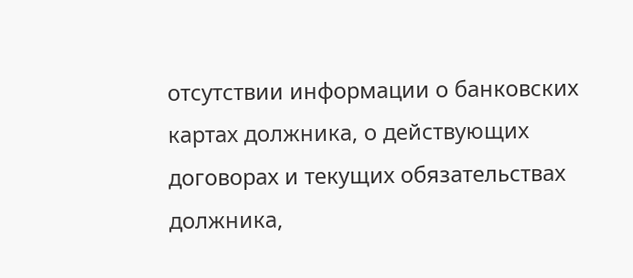отсутствии информации о банковских картах должника, о действующих договорах и текущих обязательствах должника,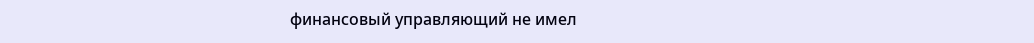финансовый управляющий не имел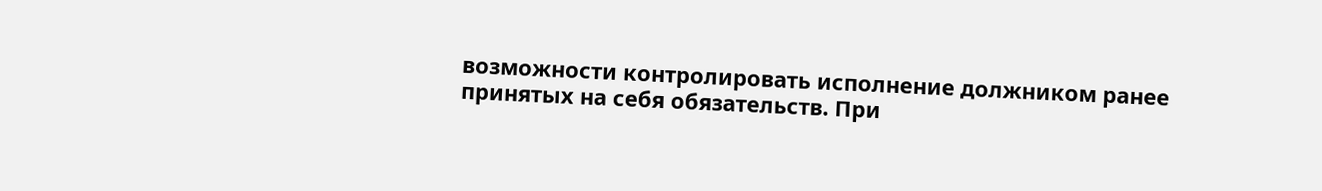возможности контролировать исполнение должником ранее принятых на себя обязательств. При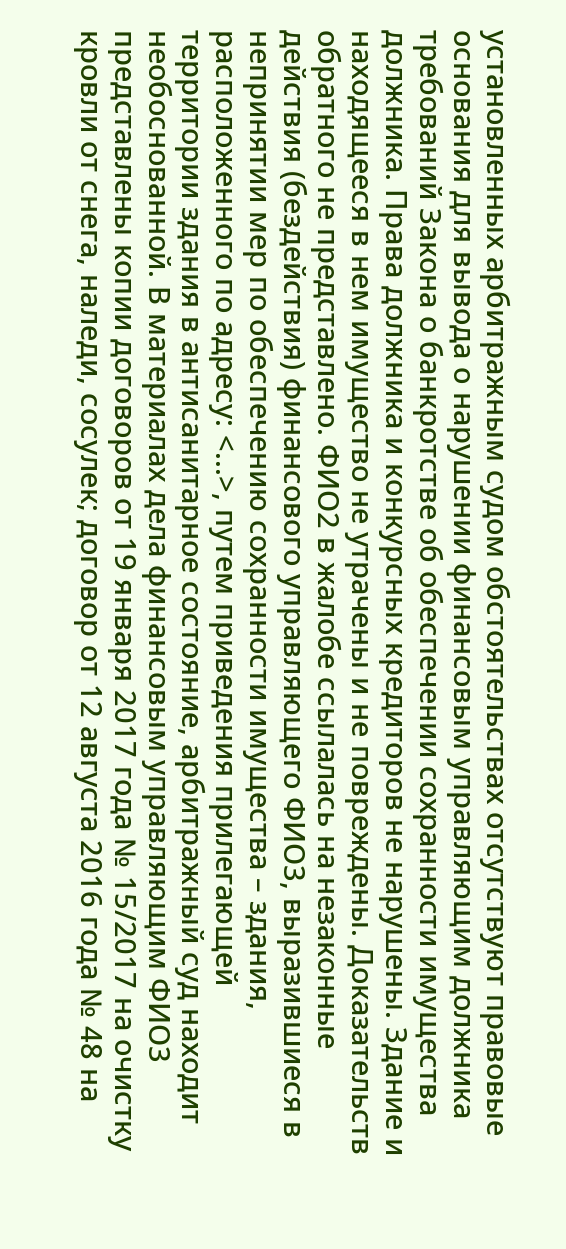установленных арбитражным судом обстоятельствах отсутствуют правовые основания для вывода о нарушении финансовым управляющим должника требований Закона о банкротстве об обеспечении сохранности имущества должника. Права должника и конкурсных кредиторов не нарушены. Здание и находящееся в нем имущество не утрачены и не повреждены. Доказательств обратного не представлено. ФИО2 в жалобе ссылалась на незаконные действия (бездействия) финансового управляющего ФИО3, выразившиеся в непринятии мер по обеспечению сохранности имущества – здания, расположенного по адресу: <...>, путем приведения прилегающей территории здания в антисанитарное состояние, арбитражный суд находит необоснованной. В материалах дела финансовым управляющим ФИО3 представлены копии договоров от 19 января 2017 года № 15/2017 на очистку кровли от снега, наледи, сосулек; договор от 12 августа 2016 года № 48 на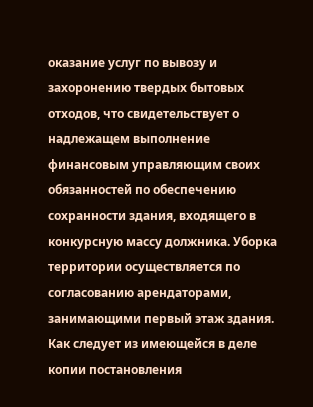оказание услуг по вывозу и захоронению твердых бытовых отходов, что свидетельствует о надлежащем выполнение финансовым управляющим своих обязанностей по обеспечению сохранности здания, входящего в конкурсную массу должника. Уборка территории осуществляется по согласованию арендаторами, занимающими первый этаж здания. Как следует из имеющейся в деле копии постановления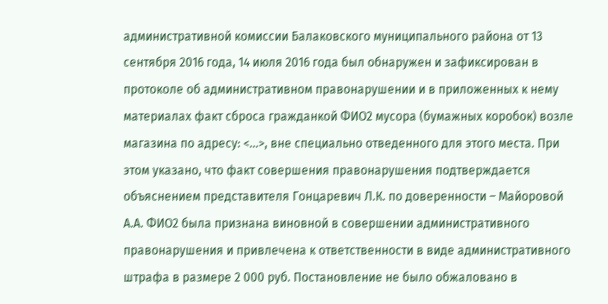административной комиссии Балаковского муниципального района от 13 сентября 2016 года, 14 июля 2016 года был обнаружен и зафиксирован в протоколе об административном правонарушении и в приложенных к нему материалах факт сброса гражданкой ФИО2 мусора (бумажных коробок) возле магазина по адресу: <...>, вне специально отведенного для этого места. При этом указано, что факт совершения правонарушения подтверждается объяснением представителя Гонцаревич Л.К. по доверенности – Майоровой А.А. ФИО2 была признана виновной в совершении административного правонарушения и привлечена к ответственности в виде административного штрафа в размере 2 000 руб. Постановление не было обжаловано в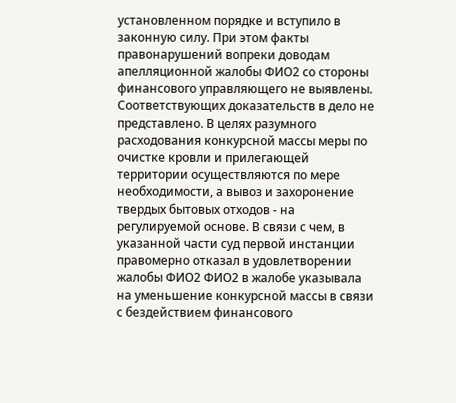установленном порядке и вступило в законную силу. При этом факты правонарушений вопреки доводам апелляционной жалобы ФИО2 со стороны финансового управляющего не выявлены. Соответствующих доказательств в дело не представлено. В целях разумного расходования конкурсной массы меры по очистке кровли и прилегающей территории осуществляются по мере необходимости, а вывоз и захоронение твердых бытовых отходов - на регулируемой основе. В связи с чем, в указанной части суд первой инстанции правомерно отказал в удовлетворении жалобы ФИО2 ФИО2 в жалобе указывала на уменьшение конкурсной массы в связи с бездействием финансового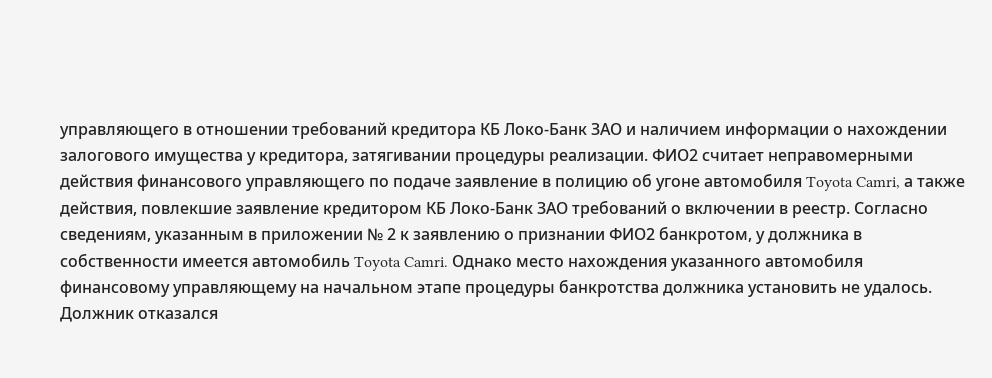управляющего в отношении требований кредитора КБ Локо-Банк ЗАО и наличием информации о нахождении залогового имущества у кредитора, затягивании процедуры реализации. ФИО2 считает неправомерными действия финансового управляющего по подаче заявление в полицию об угоне автомобиля Toyota Camri, а также действия, повлекшие заявление кредитором КБ Локо-Банк ЗАО требований о включении в реестр. Согласно сведениям, указанным в приложении № 2 к заявлению о признании ФИО2 банкротом, у должника в собственности имеется автомобиль Toyota Camri. Однако место нахождения указанного автомобиля финансовому управляющему на начальном этапе процедуры банкротства должника установить не удалось. Должник отказался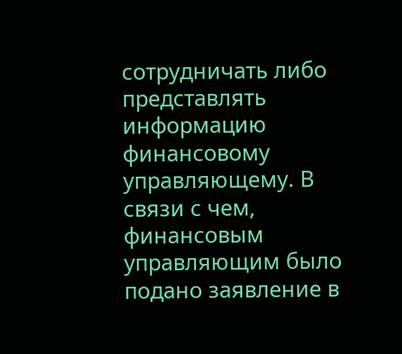сотрудничать либо представлять информацию финансовому управляющему. В связи с чем, финансовым управляющим было подано заявление в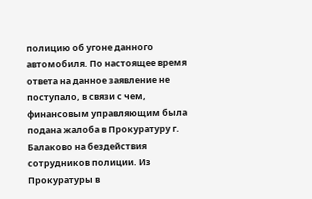полицию об угоне данного автомобиля. По настоящее время ответа на данное заявление не поступало, в связи с чем, финансовым управляющим была подана жалоба в Прокуратуру г. Балаково на бездействия сотрудников полиции. Из Прокуратуры в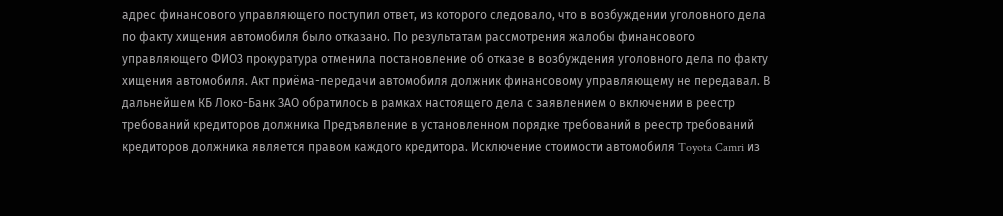адрес финансового управляющего поступил ответ, из которого следовало, что в возбуждении уголовного дела по факту хищения автомобиля было отказано. По результатам рассмотрения жалобы финансового управляющего ФИО3 прокуратура отменила постановление об отказе в возбуждения уголовного дела по факту хищения автомобиля. Акт приёма-передачи автомобиля должник финансовому управляющему не передавал. В дальнейшем КБ Локо-Банк ЗАО обратилось в рамках настоящего дела с заявлением о включении в реестр требований кредиторов должника Предъявление в установленном порядке требований в реестр требований кредиторов должника является правом каждого кредитора. Исключение стоимости автомобиля Toyota Camri из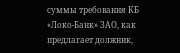суммы требования КБ «Локо-Банк» ЗАО, как предлагает должник,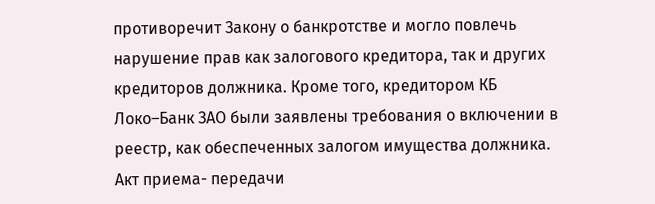противоречит Закону о банкротстве и могло повлечь нарушение прав как залогового кредитора, так и других кредиторов должника. Кроме того, кредитором КБ Локо–Банк ЗАО были заявлены требования о включении в реестр, как обеспеченных залогом имущества должника. Акт приема- передачи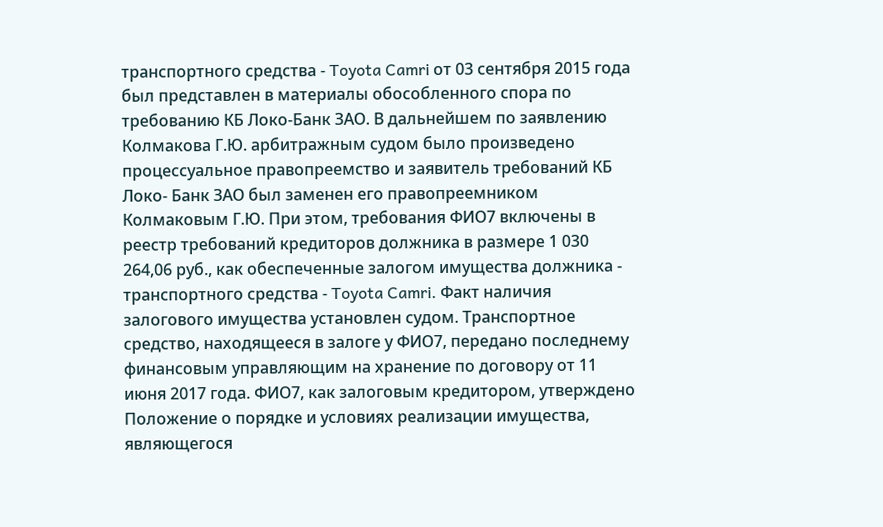транспортного средства - Toyota Camri от 03 сентября 2015 года был представлен в материалы обособленного спора по требованию КБ Локо-Банк ЗАО. В дальнейшем по заявлению Колмакова Г.Ю. арбитражным судом было произведено процессуальное правопреемство и заявитель требований КБ Локо- Банк ЗАО был заменен его правопреемником Колмаковым Г.Ю. При этом, требования ФИО7 включены в реестр требований кредиторов должника в размере 1 030 264,06 руб., как обеспеченные залогом имущества должника - транспортного средства - Toyota Camri. Факт наличия залогового имущества установлен судом. Транспортное средство, находящееся в залоге у ФИО7, передано последнему финансовым управляющим на хранение по договору от 11 июня 2017 года. ФИО7, как залоговым кредитором, утверждено Положение о порядке и условиях реализации имущества, являющегося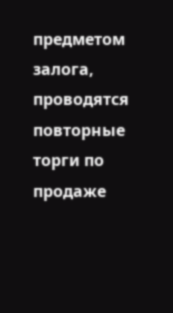предметом залога, проводятся повторные торги по продаже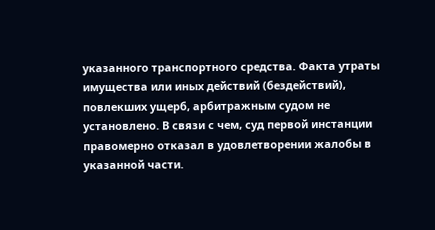указанного транспортного средства. Факта утраты имущества или иных действий (бездействий), повлекших ущерб, арбитражным судом не установлено. В связи с чем, суд первой инстанции правомерно отказал в удовлетворении жалобы в указанной части.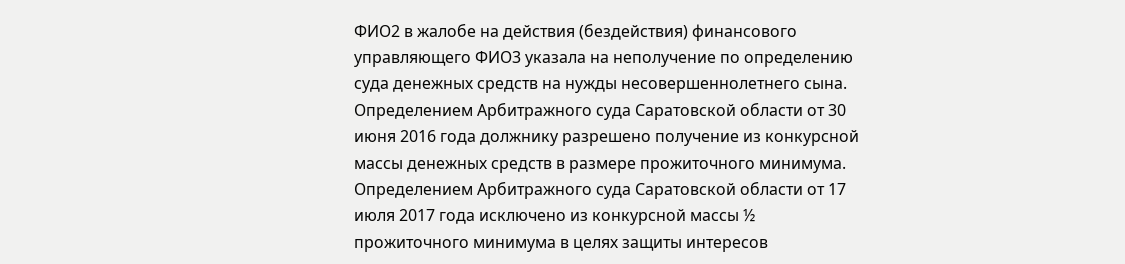ФИО2 в жалобе на действия (бездействия) финансового управляющего ФИО3 указала на неполучение по определению суда денежных средств на нужды несовершеннолетнего сына. Определением Арбитражного суда Саратовской области от 30 июня 2016 года должнику разрешено получение из конкурсной массы денежных средств в размере прожиточного минимума. Определением Арбитражного суда Саратовской области от 17 июля 2017 года исключено из конкурсной массы ½ прожиточного минимума в целях защиты интересов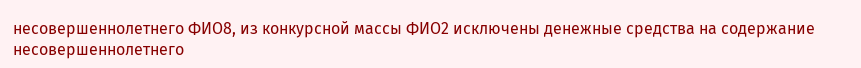несовершеннолетнего ФИО8, из конкурсной массы ФИО2 исключены денежные средства на содержание несовершеннолетнего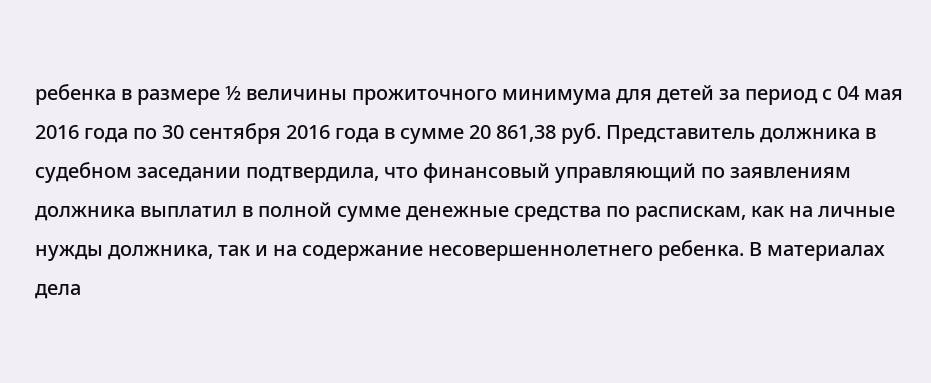ребенка в размере ½ величины прожиточного минимума для детей за период с 04 мая 2016 года по 30 сентября 2016 года в сумме 20 861,38 руб. Представитель должника в судебном заседании подтвердила, что финансовый управляющий по заявлениям должника выплатил в полной сумме денежные средства по распискам, как на личные нужды должника, так и на содержание несовершеннолетнего ребенка. В материалах дела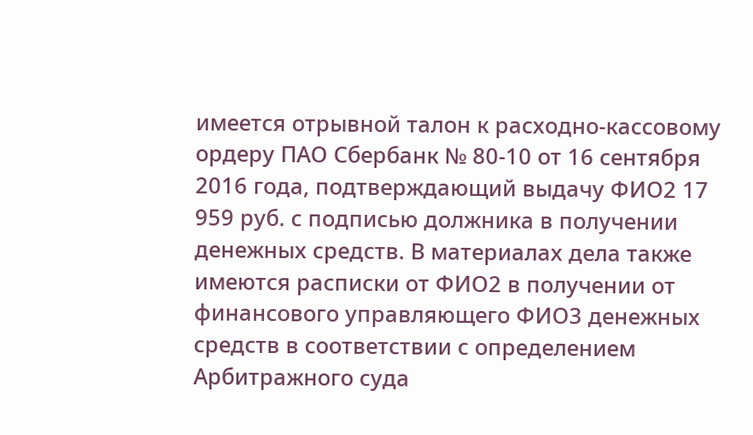имеется отрывной талон к расходно-кассовому ордеру ПАО Сбербанк № 80-10 от 16 сентября 2016 года, подтверждающий выдачу ФИО2 17 959 руб. с подписью должника в получении денежных средств. В материалах дела также имеются расписки от ФИО2 в получении от финансового управляющего ФИО3 денежных средств в соответствии с определением Арбитражного суда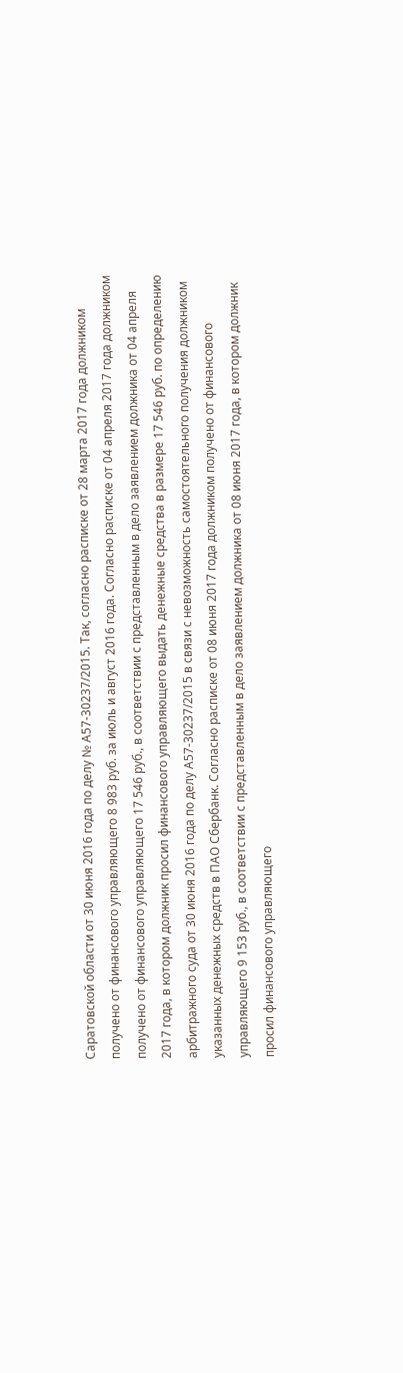Саратовской области от 30 июня 2016 года по делу № А57-30237/2015. Так, согласно расписке от 28 марта 2017 года должником получено от финансового управляющего 8 983 руб. за июль и август 2016 года. Согласно расписке от 04 апреля 2017 года должником получено от финансового управляющего 17 546 руб., в соответствии с представленным в дело заявлением должника от 04 апреля 2017 года, в котором должник просил финансового управляющего выдать денежные средства в размере 17 546 руб. по определению арбитражного суда от 30 июня 2016 года по делу А57-30237/2015 в связи с невозможность самостоятельного получения должником указанных денежных средств в ПАО Сбербанк. Согласно расписке от 08 июня 2017 года должником получено от финансового управляющего 9 153 руб., в соответствии с представленным в дело заявлением должника от 08 июня 2017 года, в котором должник просил финансового управляющего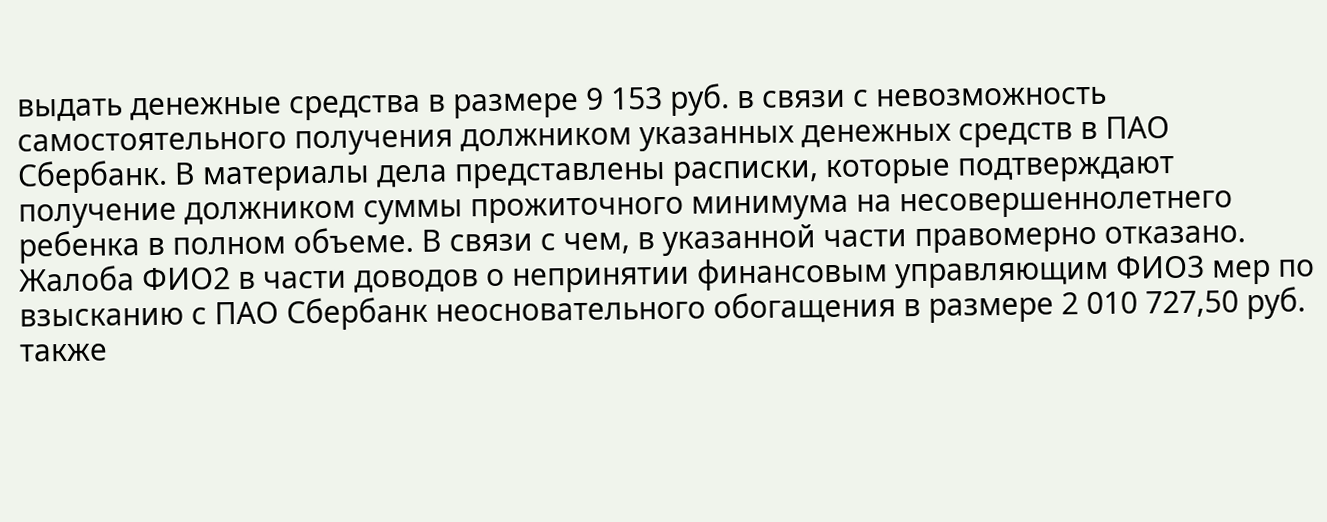выдать денежные средства в размере 9 153 руб. в связи с невозможность самостоятельного получения должником указанных денежных средств в ПАО Сбербанк. В материалы дела представлены расписки, которые подтверждают получение должником суммы прожиточного минимума на несовершеннолетнего ребенка в полном объеме. В связи с чем, в указанной части правомерно отказано. Жалоба ФИО2 в части доводов о непринятии финансовым управляющим ФИО3 мер по взысканию с ПАО Сбербанк неосновательного обогащения в размере 2 010 727,50 руб. также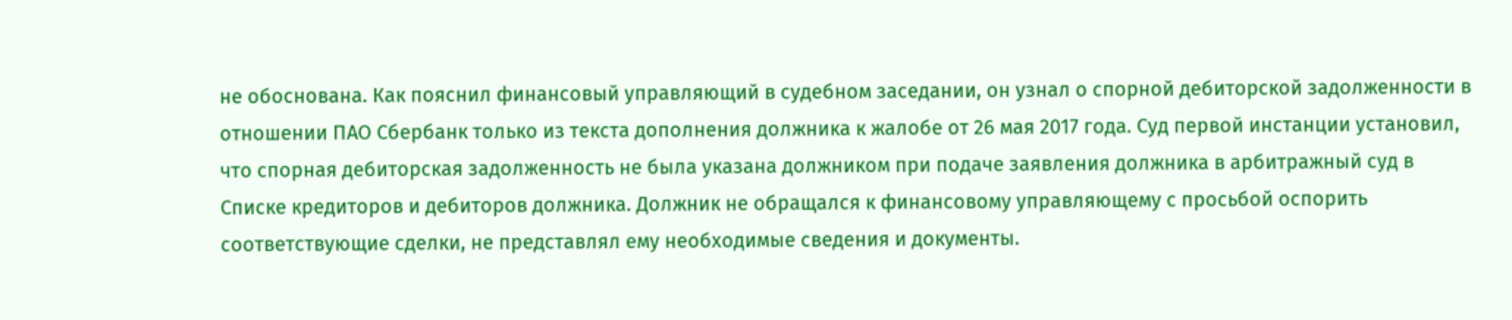не обоснована. Как пояснил финансовый управляющий в судебном заседании, он узнал о спорной дебиторской задолженности в отношении ПАО Сбербанк только из текста дополнения должника к жалобе от 26 мая 2017 года. Суд первой инстанции установил, что спорная дебиторская задолженность не была указана должником при подаче заявления должника в арбитражный суд в Списке кредиторов и дебиторов должника. Должник не обращался к финансовому управляющему с просьбой оспорить соответствующие сделки, не представлял ему необходимые сведения и документы.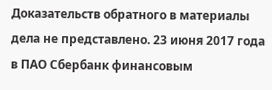Доказательств обратного в материалы дела не представлено. 23 июня 2017 года в ПАО Сбербанк финансовым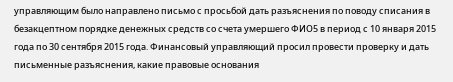управляющим было направлено письмо с просьбой дать разъяснения по поводу списания в безакцептном порядке денежных средств со счета умершего ФИО5 в период с 10 января 2015 года по 30 сентября 2015 года. Финансовый управляющий просил провести проверку и дать письменные разъяснения, какие правовые основания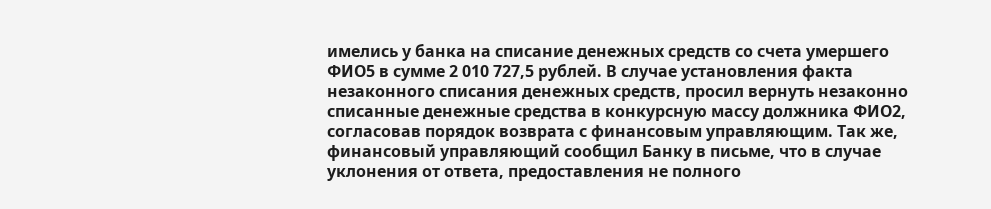имелись у банка на списание денежных средств со счета умершего ФИО5 в сумме 2 010 727,5 рублей. В случае установления факта незаконного списания денежных средств, просил вернуть незаконно списанные денежные средства в конкурсную массу должника ФИО2, согласовав порядок возврата с финансовым управляющим. Так же, финансовый управляющий сообщил Банку в письме, что в случае уклонения от ответа, предоставления не полного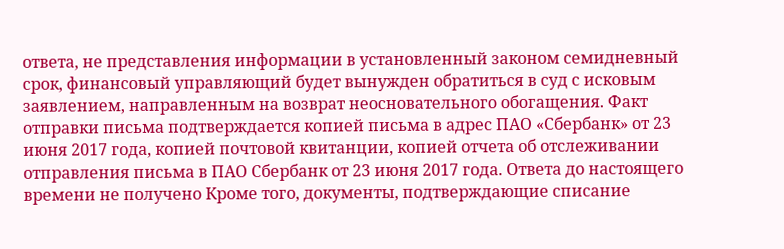ответа, не представления информации в установленный законом семидневный срок, финансовый управляющий будет вынужден обратиться в суд с исковым заявлением, направленным на возврат неосновательного обогащения. Факт отправки письма подтверждается копией письма в адрес ПАО «Сбербанк» от 23 июня 2017 года, копией почтовой квитанции, копией отчета об отслеживании отправления письма в ПАО Сбербанк от 23 июня 2017 года. Ответа до настоящего времени не получено Кроме того, документы, подтверждающие списание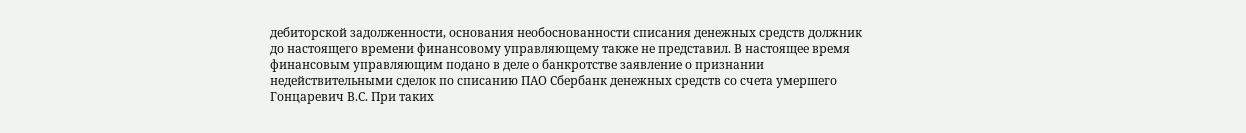дебиторской задолженности, основания необоснованности списания денежных средств должник до настоящего времени финансовому управляющему также не представил. В настоящее время финансовым управляющим подано в деле о банкротстве заявление о признании недействительными сделок по списанию ПАО Сбербанк денежных средств со счета умершего Гонцаревич В.С. При таких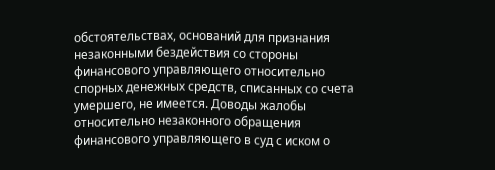обстоятельствах, оснований для признания незаконными бездействия со стороны финансового управляющего относительно спорных денежных средств, списанных со счета умершего, не имеется. Доводы жалобы относительно незаконного обращения финансового управляющего в суд с иском о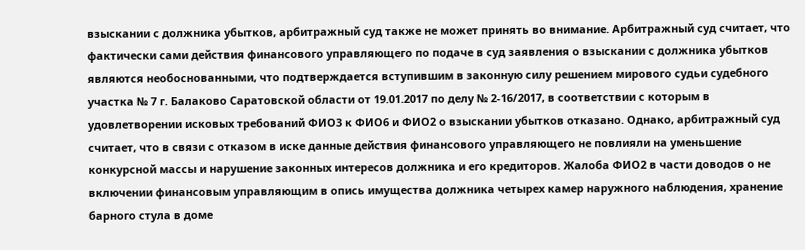взыскании с должника убытков, арбитражный суд также не может принять во внимание. Арбитражный суд считает, что фактически сами действия финансового управляющего по подаче в суд заявления о взыскании с должника убытков являются необоснованными, что подтверждается вступившим в законную силу решением мирового судьи судебного участка № 7 г. Балаково Саратовской области от 19.01.2017 по делу № 2-16/2017, в соответствии с которым в удовлетворении исковых требований ФИО3 к ФИО6 и ФИО2 о взыскании убытков отказано. Однако, арбитражный суд считает, что в связи с отказом в иске данные действия финансового управляющего не повлияли на уменьшение конкурсной массы и нарушение законных интересов должника и его кредиторов. Жалоба ФИО2 в части доводов о не включении финансовым управляющим в опись имущества должника четырех камер наружного наблюдения, хранение барного стула в доме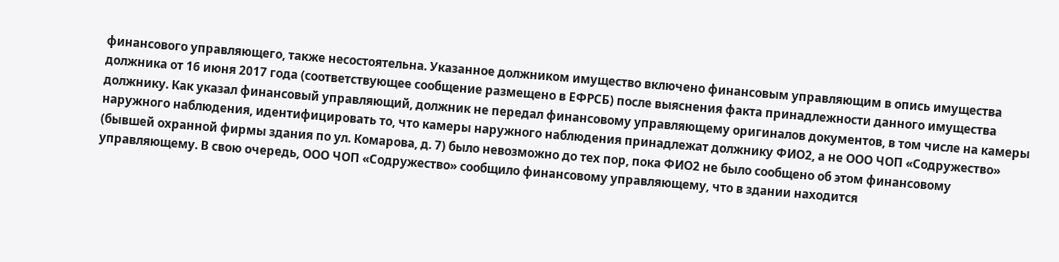финансового управляющего, также несостоятельна. Указанное должником имущество включено финансовым управляющим в опись имущества должника от 16 июня 2017 года (соответствующее сообщение размещено в ЕФРСБ) после выяснения факта принадлежности данного имущества должнику. Как указал финансовый управляющий, должник не передал финансовому управляющему оригиналов документов, в том числе на камеры наружного наблюдения, идентифицировать то, что камеры наружного наблюдения принадлежат должнику ФИО2, а не ООО ЧОП «Содружество» (бывшей охранной фирмы здания по ул. Комарова, д. 7) было невозможно до тех пор, пока ФИО2 не было сообщено об этом финансовому управляющему. В свою очередь, ООО ЧОП «Содружество» сообщило финансовому управляющему, что в здании находится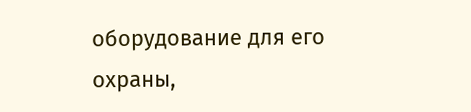оборудование для его охраны,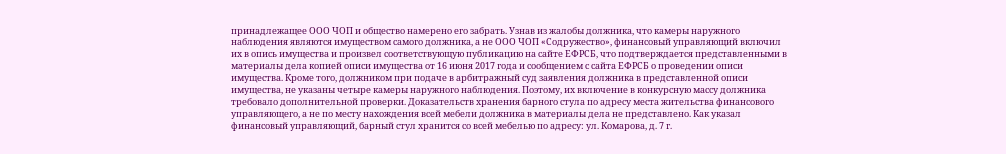принадлежащее ООО ЧОП и общество намерено его забрать. Узнав из жалобы должника, что камеры наружного наблюдения являются имуществом самого должника, а не ООО ЧОП «Содружество», финансовый управляющий включил их в опись имущества и произвел соответствующую публикацию на сайте ЕФРСБ, что подтверждается представленными в материалы дела копией описи имущества от 16 июня 2017 года и сообщением с сайта ЕФРСБ о проведении описи имущества. Кроме того, должником при подаче в арбитражный суд заявления должника в представленной описи имущества, не указаны четыре камеры наружного наблюдения. Поэтому, их включение в конкурсную массу должника требовало дополнительной проверки. Доказательств хранения барного стула по адресу места жительства финансового управляющего, а не по месту нахождения всей мебели должника в материалы дела не представлено. Как указал финансовый управляющий, барный стул хранится со всей мебелью по адресу: ул. Комарова, д. 7 г.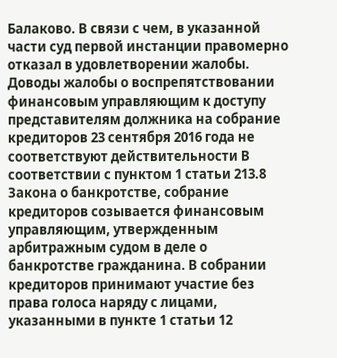Балаково. В связи с чем, в указанной части суд первой инстанции правомерно отказал в удовлетворении жалобы. Доводы жалобы о воспрепятствовании финансовым управляющим к доступу представителям должника на собрание кредиторов 23 сентября 2016 года не соответствуют действительности В соответствии с пунктом 1 статьи 213.8 Закона о банкротстве, собрание кредиторов созывается финансовым управляющим, утвержденным арбитражным судом в деле о банкротстве гражданина. В собрании кредиторов принимают участие без права голоса наряду с лицами, указанными в пункте 1 статьи 12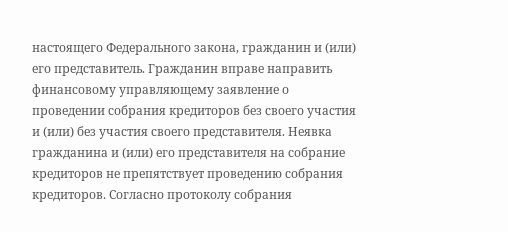настоящего Федерального закона, гражданин и (или) его представитель. Гражданин вправе направить финансовому управляющему заявление о проведении собрания кредиторов без своего участия и (или) без участия своего представителя. Неявка гражданина и (или) его представителя на собрание кредиторов не препятствует проведению собрания кредиторов. Согласно протоколу собрания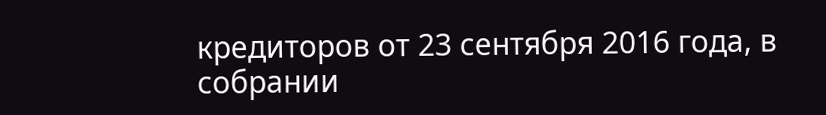кредиторов от 23 сентября 2016 года, в собрании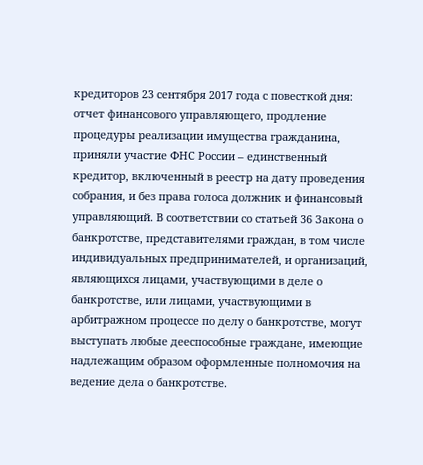кредиторов 23 сентября 2017 года с повесткой дня: отчет финансового управляющего, продление процедуры реализации имущества гражданина, приняли участие ФНС России – единственный кредитор, включенный в реестр на дату проведения собрания, и без права голоса должник и финансовый управляющий. В соответствии со статьей 36 Закона о банкротстве, представителями граждан, в том числе индивидуальных предпринимателей, и организаций, являющихся лицами, участвующими в деле о банкротстве, или лицами, участвующими в арбитражном процессе по делу о банкротстве, могут выступать любые дееспособные граждане, имеющие надлежащим образом оформленные полномочия на ведение дела о банкротстве.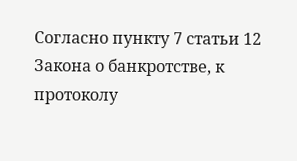Согласно пункту 7 статьи 12 Закона о банкротстве, к протоколу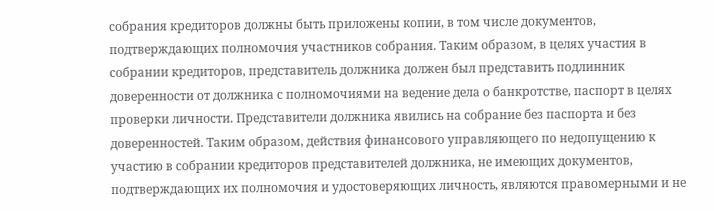собрания кредиторов должны быть приложены копии, в том числе документов, подтверждающих полномочия участников собрания. Таким образом, в целях участия в собрании кредиторов, представитель должника должен был представить подлинник доверенности от должника с полномочиями на ведение дела о банкротстве, паспорт в целях проверки личности. Представители должника явились на собрание без паспорта и без доверенностей. Таким образом, действия финансового управляющего по недопущению к участию в собрании кредиторов представителей должника, не имеющих документов, подтверждающих их полномочия и удостоверяющих личность, являются правомерными и не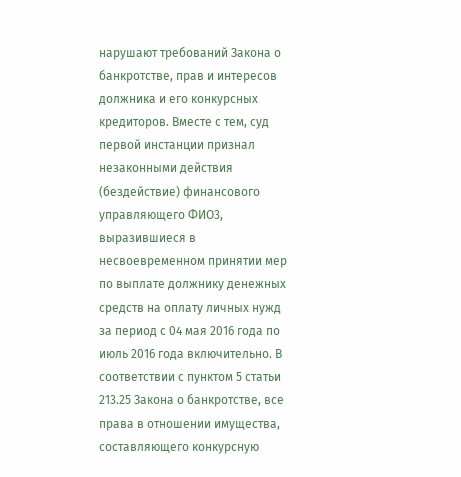нарушают требований Закона о банкротстве, прав и интересов должника и его конкурсных кредиторов. Вместе с тем, суд первой инстанции признал незаконными действия (бездействие) финансового управляющего ФИО3, выразившиеся в несвоевременном принятии мер по выплате должнику денежных средств на оплату личных нужд за период с 04 мая 2016 года по июль 2016 года включительно. В соответствии с пунктом 5 статьи 213.25 Закона о банкротстве, все права в отношении имущества, составляющего конкурсную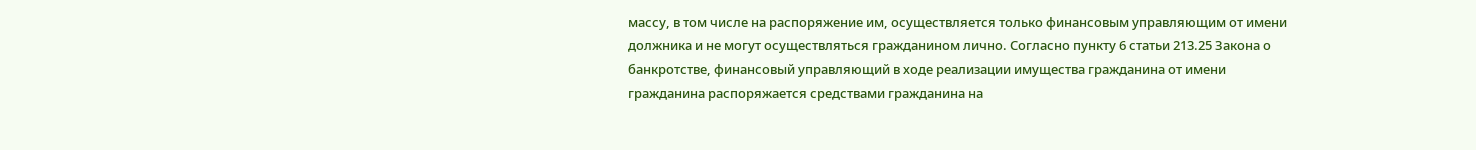массу, в том числе на распоряжение им, осуществляется только финансовым управляющим от имени должника и не могут осуществляться гражданином лично. Согласно пункту 6 статьи 213.25 Закона о банкротстве, финансовый управляющий в ходе реализации имущества гражданина от имени гражданина распоряжается средствами гражданина на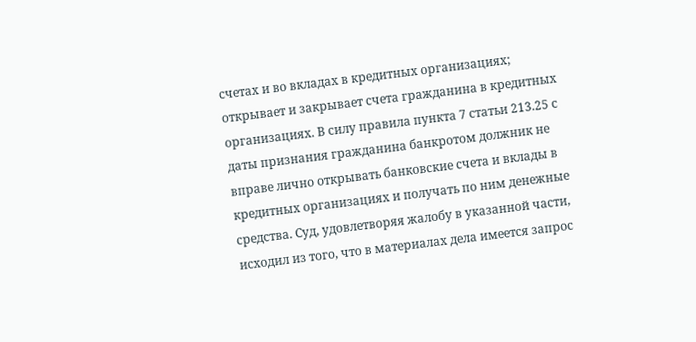счетах и во вкладах в кредитных организациях; открывает и закрывает счета гражданина в кредитных организациях. В силу правила пункта 7 статьи 213.25 с даты признания гражданина банкротом должник не вправе лично открывать банковские счета и вклады в кредитных организациях и получать по ним денежные средства. Суд, удовлетворяя жалобу в указанной части, исходил из того, что в материалах дела имеется запрос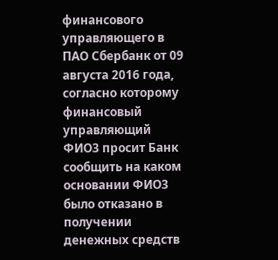финансового управляющего в ПАО Сбербанк от 09 августа 2016 года, согласно которому финансовый управляющий ФИО3 просит Банк сообщить на каком основании ФИО3 было отказано в получении денежных средств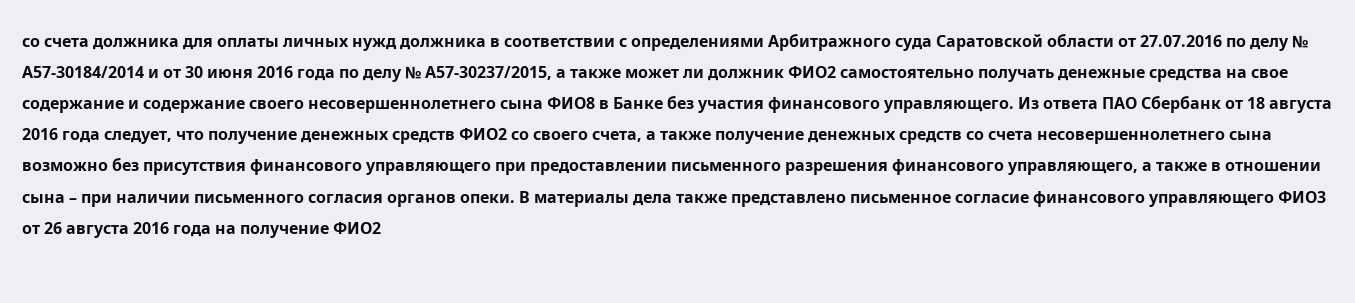со счета должника для оплаты личных нужд должника в соответствии с определениями Арбитражного суда Саратовской области от 27.07.2016 по делу № А57-30184/2014 и от 30 июня 2016 года по делу № А57-30237/2015, а также может ли должник ФИО2 самостоятельно получать денежные средства на свое содержание и содержание своего несовершеннолетнего сына ФИО8 в Банке без участия финансового управляющего. Из ответа ПАО Сбербанк от 18 августа 2016 года следует, что получение денежных средств ФИО2 со своего счета, а также получение денежных средств со счета несовершеннолетнего сына возможно без присутствия финансового управляющего при предоставлении письменного разрешения финансового управляющего, а также в отношении сына – при наличии письменного согласия органов опеки. В материалы дела также представлено письменное согласие финансового управляющего ФИО3 от 26 августа 2016 года на получение ФИО2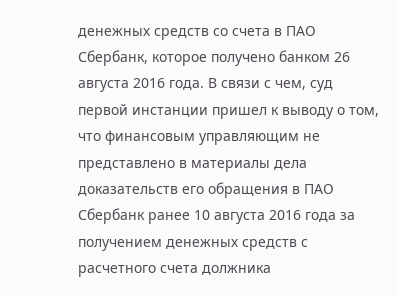денежных средств со счета в ПАО Сбербанк, которое получено банком 26 августа 2016 года. В связи с чем, суд первой инстанции пришел к выводу о том, что финансовым управляющим не представлено в материалы дела доказательств его обращения в ПАО Сбербанк ранее 10 августа 2016 года за получением денежных средств с расчетного счета должника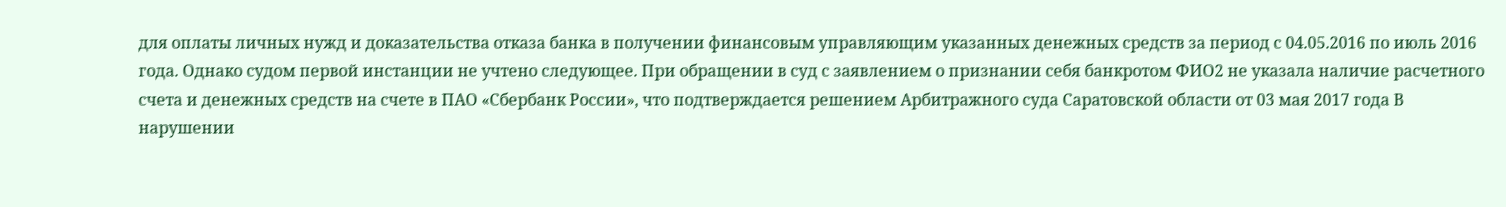для оплаты личных нужд и доказательства отказа банка в получении финансовым управляющим указанных денежных средств за период с 04.05.2016 по июль 2016 года. Однако судом первой инстанции не учтено следующее. При обращении в суд с заявлением о признании себя банкротом ФИО2 не указала наличие расчетного счета и денежных средств на счете в ПАО «Сбербанк России», что подтверждается решением Арбитражного суда Саратовской области от 03 мая 2017 года В нарушении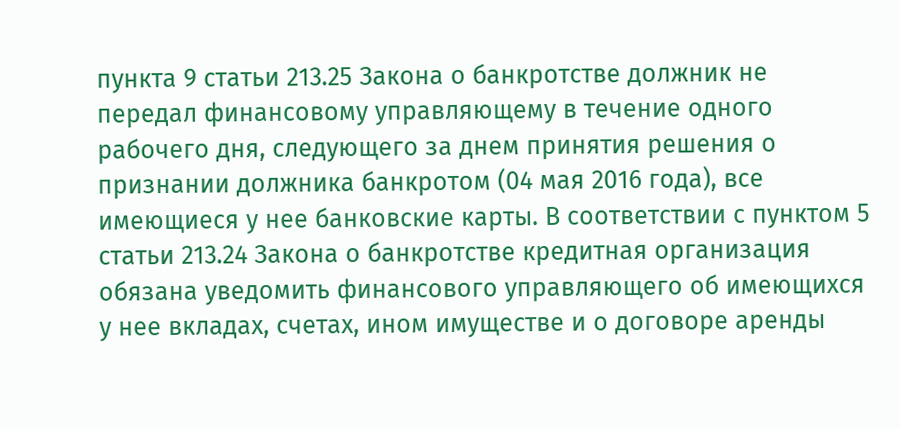пункта 9 статьи 213.25 Закона о банкротстве должник не передал финансовому управляющему в течение одного рабочего дня, следующего за днем принятия решения о признании должника банкротом (04 мая 2016 года), все имеющиеся у нее банковские карты. В соответствии с пунктом 5 статьи 213.24 Закона о банкротстве кредитная организация обязана уведомить финансового управляющего об имеющихся у нее вкладах, счетах, ином имуществе и о договоре аренды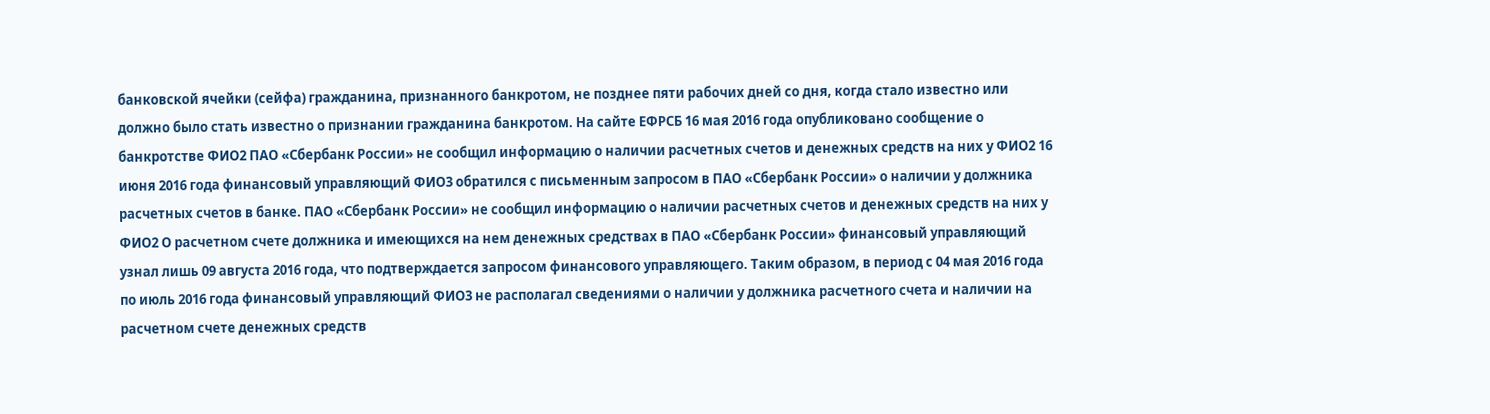банковской ячейки (сейфа) гражданина, признанного банкротом, не позднее пяти рабочих дней со дня, когда стало известно или должно было стать известно о признании гражданина банкротом. На сайте ЕФРСБ 16 мая 2016 года опубликовано сообщение о банкротстве ФИО2 ПАО «Сбербанк России» не сообщил информацию о наличии расчетных счетов и денежных средств на них у ФИО2 16 июня 2016 года финансовый управляющий ФИО3 обратился с письменным запросом в ПАО «Сбербанк России» о наличии у должника расчетных счетов в банке. ПАО «Сбербанк России» не сообщил информацию о наличии расчетных счетов и денежных средств на них у ФИО2 О расчетном счете должника и имеющихся на нем денежных средствах в ПАО «Сбербанк России» финансовый управляющий узнал лишь 09 августа 2016 года, что подтверждается запросом финансового управляющего. Таким образом, в период с 04 мая 2016 года по июль 2016 года финансовый управляющий ФИО3 не располагал сведениями о наличии у должника расчетного счета и наличии на расчетном счете денежных средств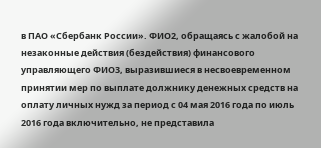в ПАО «Сбербанк России». ФИО2, обращаясь с жалобой на незаконные действия (бездействия) финансового управляющего ФИО3, выразившиеся в несвоевременном принятии мер по выплате должнику денежных средств на оплату личных нужд за период с 04 мая 2016 года по июль 2016 года включительно, не представила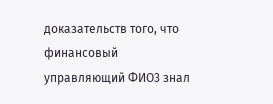доказательств того, что финансовый управляющий ФИО3 знал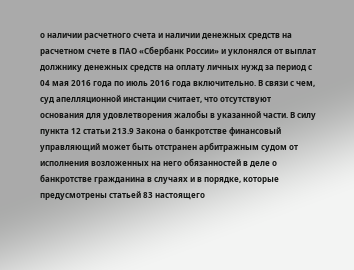о наличии расчетного счета и наличии денежных средств на расчетном счете в ПАО «Сбербанк России» и уклонялся от выплат должнику денежных средств на оплату личных нужд за период с 04 мая 2016 года по июль 2016 года включительно. В связи с чем, суд апелляционной инстанции считает, что отсутствуют основания для удовлетворения жалобы в указанной части. В силу пункта 12 статьи 213.9 Закона о банкротстве финансовый управляющий может быть отстранен арбитражным судом от исполнения возложенных на него обязанностей в деле о банкротстве гражданина в случаях и в порядке, которые предусмотрены статьей 83 настоящего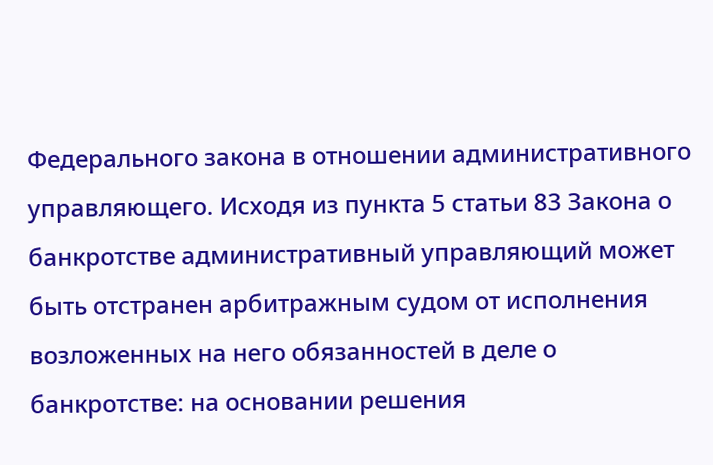Федерального закона в отношении административного управляющего. Исходя из пункта 5 статьи 83 Закона о банкротстве административный управляющий может быть отстранен арбитражным судом от исполнения возложенных на него обязанностей в деле о банкротстве: на основании решения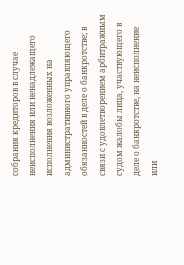собрания кредиторов в случае неисполнения или ненадлежащего исполнения возложенных на административного управляющего обязанностей в деле о банкротстве; в связи с удовлетворением арбитражным судом жалобы лица, участвующего в деле о банкротстве, на неисполнение или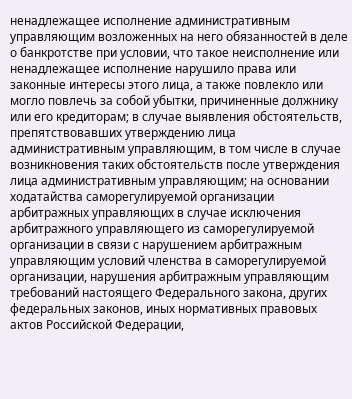ненадлежащее исполнение административным управляющим возложенных на него обязанностей в деле о банкротстве при условии, что такое неисполнение или ненадлежащее исполнение нарушило права или законные интересы этого лица, а также повлекло или могло повлечь за собой убытки, причиненные должнику или его кредиторам; в случае выявления обстоятельств, препятствовавших утверждению лица административным управляющим, в том числе в случае возникновения таких обстоятельств после утверждения лица административным управляющим; на основании ходатайства саморегулируемой организации арбитражных управляющих в случае исключения арбитражного управляющего из саморегулируемой организации в связи с нарушением арбитражным управляющим условий членства в саморегулируемой организации, нарушения арбитражным управляющим требований настоящего Федерального закона, других федеральных законов, иных нормативных правовых актов Российской Федерации,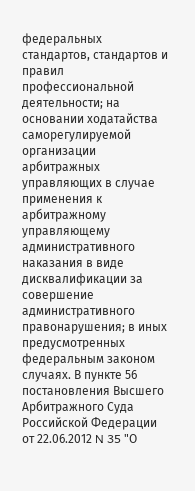федеральных стандартов, стандартов и правил профессиональной деятельности; на основании ходатайства саморегулируемой организации арбитражных управляющих в случае применения к арбитражному управляющему административного наказания в виде дисквалификации за совершение административного правонарушения; в иных предусмотренных федеральным законом случаях. В пункте 56 постановления Высшего Арбитражного Суда Российской Федерации от 22.06.2012 N 35 "О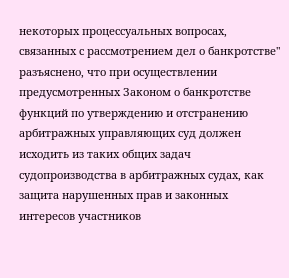некоторых процессуальных вопросах, связанных с рассмотрением дел о банкротстве" разъяснено, что при осуществлении предусмотренных Законом о банкротстве функций по утверждению и отстранению арбитражных управляющих суд должен исходить из таких общих задач судопроизводства в арбитражных судах, как защита нарушенных прав и законных интересов участников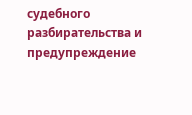судебного разбирательства и предупреждение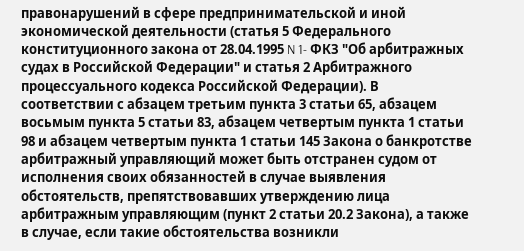правонарушений в сфере предпринимательской и иной экономической деятельности (статья 5 Федерального конституционного закона от 28.04.1995 N 1- ФКЗ "Об арбитражных судах в Российской Федерации" и статья 2 Арбитражного процессуального кодекса Российской Федерации). В соответствии с абзацем третьим пункта 3 статьи 65, абзацем восьмым пункта 5 статьи 83, абзацем четвертым пункта 1 статьи 98 и абзацем четвертым пункта 1 статьи 145 Закона о банкротстве арбитражный управляющий может быть отстранен судом от исполнения своих обязанностей в случае выявления обстоятельств, препятствовавших утверждению лица арбитражным управляющим (пункт 2 статьи 20.2 Закона), а также в случае, если такие обстоятельства возникли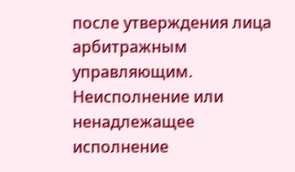после утверждения лица арбитражным управляющим. Неисполнение или ненадлежащее исполнение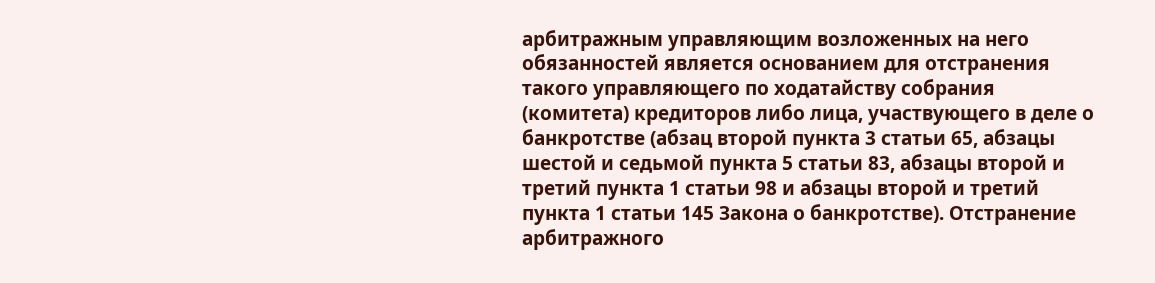арбитражным управляющим возложенных на него обязанностей является основанием для отстранения такого управляющего по ходатайству собрания (комитета) кредиторов либо лица, участвующего в деле о банкротстве (абзац второй пункта 3 статьи 65, абзацы шестой и седьмой пункта 5 статьи 83, абзацы второй и третий пункта 1 статьи 98 и абзацы второй и третий пункта 1 статьи 145 Закона о банкротстве). Отстранение арбитражного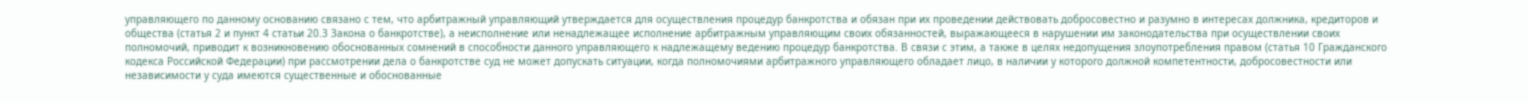управляющего по данному основанию связано с тем, что арбитражный управляющий утверждается для осуществления процедур банкротства и обязан при их проведении действовать добросовестно и разумно в интересах должника, кредиторов и общества (статья 2 и пункт 4 статьи 20.3 Закона о банкротстве), а неисполнение или ненадлежащее исполнение арбитражным управляющим своих обязанностей, выражающееся в нарушении им законодательства при осуществлении своих полномочий, приводит к возникновению обоснованных сомнений в способности данного управляющего к надлежащему ведению процедур банкротства. В связи с этим, а также в целях недопущения злоупотребления правом (статья 10 Гражданского кодекса Российской Федерации) при рассмотрении дела о банкротстве суд не может допускать ситуации, когда полномочиями арбитражного управляющего обладает лицо, в наличии у которого должной компетентности, добросовестности или независимости у суда имеются существенные и обоснованные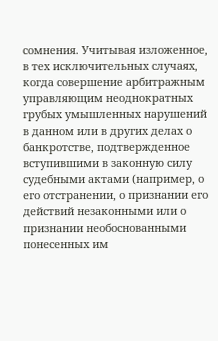сомнения. Учитывая изложенное, в тех исключительных случаях, когда совершение арбитражным управляющим неоднократных грубых умышленных нарушений в данном или в других делах о банкротстве, подтвержденное вступившими в законную силу судебными актами (например, о его отстранении, о признании его действий незаконными или о признании необоснованными понесенных им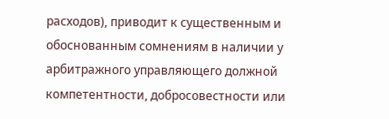расходов), приводит к существенным и обоснованным сомнениям в наличии у арбитражного управляющего должной компетентности, добросовестности или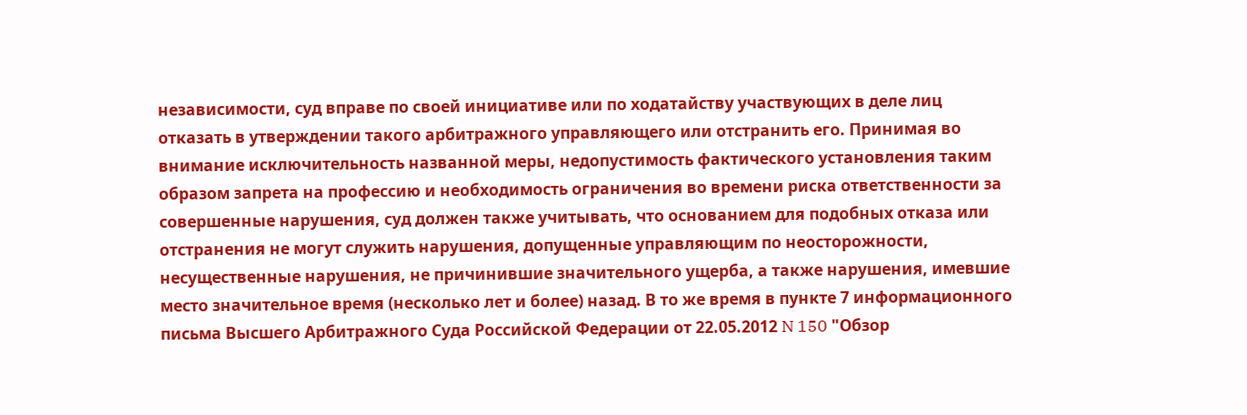независимости, суд вправе по своей инициативе или по ходатайству участвующих в деле лиц отказать в утверждении такого арбитражного управляющего или отстранить его. Принимая во внимание исключительность названной меры, недопустимость фактического установления таким образом запрета на профессию и необходимость ограничения во времени риска ответственности за совершенные нарушения, суд должен также учитывать, что основанием для подобных отказа или отстранения не могут служить нарушения, допущенные управляющим по неосторожности, несущественные нарушения, не причинившие значительного ущерба, а также нарушения, имевшие место значительное время (несколько лет и более) назад. В то же время в пункте 7 информационного письма Высшего Арбитражного Суда Российской Федерации от 22.05.2012 N 150 "Обзор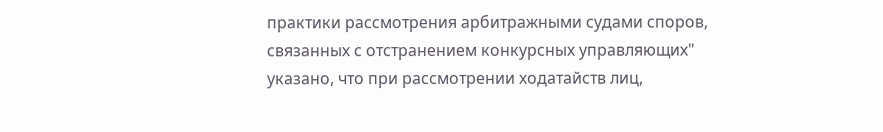практики рассмотрения арбитражными судами споров, связанных с отстранением конкурсных управляющих" указано, что при рассмотрении ходатайств лиц,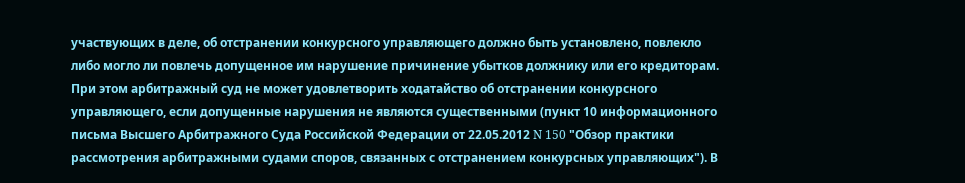участвующих в деле, об отстранении конкурсного управляющего должно быть установлено, повлекло либо могло ли повлечь допущенное им нарушение причинение убытков должнику или его кредиторам. При этом арбитражный суд не может удовлетворить ходатайство об отстранении конкурсного управляющего, если допущенные нарушения не являются существенными (пункт 10 информационного письма Высшего Арбитражного Суда Российской Федерации от 22.05.2012 N 150 "Обзор практики рассмотрения арбитражными судами споров, связанных с отстранением конкурсных управляющих"). В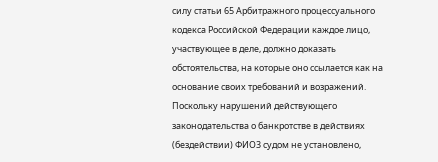силу статьи 65 Арбитражного процессуального кодекса Российской Федерации каждое лицо, участвующее в деле, должно доказать обстоятельства, на которые оно ссылается как на основание своих требований и возражений. Поскольку нарушений действующего законодательства о банкротстве в действиях (бездействии) ФИО3 судом не установлено,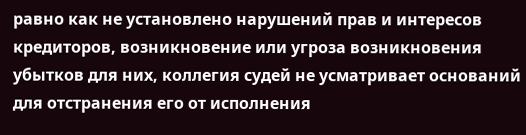равно как не установлено нарушений прав и интересов кредиторов, возникновение или угроза возникновения убытков для них, коллегия судей не усматривает оснований для отстранения его от исполнения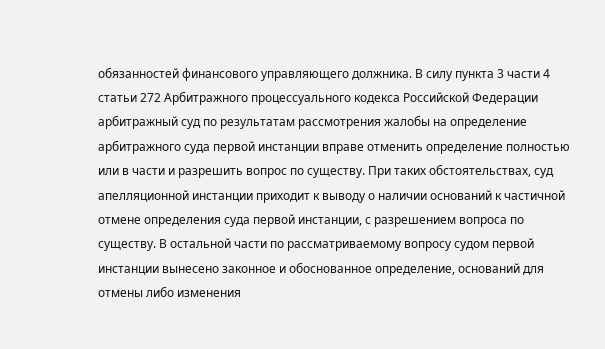обязанностей финансового управляющего должника. В силу пункта 3 части 4 статьи 272 Арбитражного процессуального кодекса Российской Федерации арбитражный суд по результатам рассмотрения жалобы на определение арбитражного суда первой инстанции вправе отменить определение полностью или в части и разрешить вопрос по существу. При таких обстоятельствах, суд апелляционной инстанции приходит к выводу о наличии оснований к частичной отмене определения суда первой инстанции, с разрешением вопроса по существу. В остальной части по рассматриваемому вопросу судом первой инстанции вынесено законное и обоснованное определение, оснований для отмены либо изменения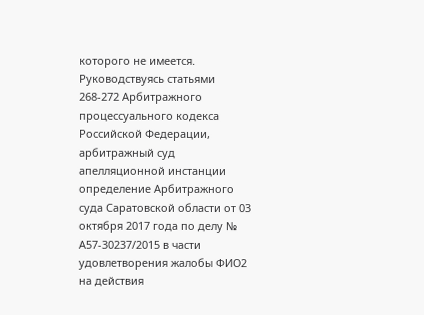которого не имеется. Руководствуясь статьями 268-272 Арбитражного процессуального кодекса Российской Федерации, арбитражный суд апелляционной инстанции определение Арбитражного суда Саратовской области от 03 октября 2017 года по делу № А57-30237/2015 в части удовлетворения жалобы ФИО2 на действия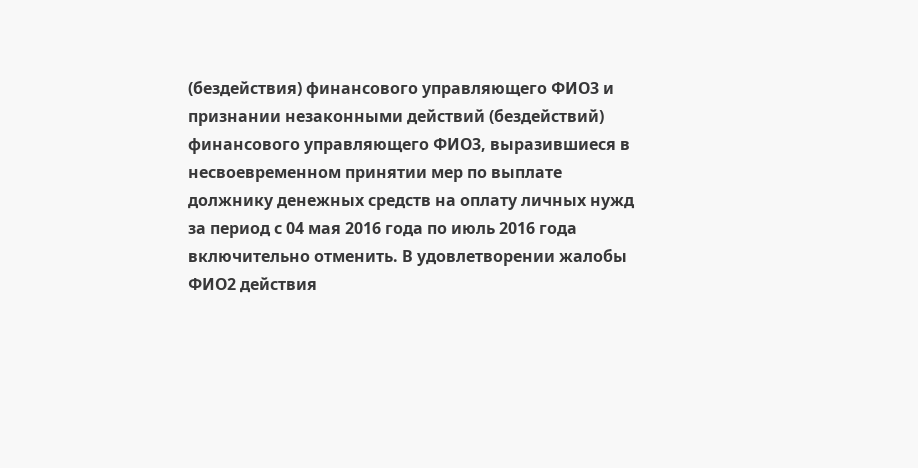(бездействия) финансового управляющего ФИО3 и признании незаконными действий (бездействий) финансового управляющего ФИО3, выразившиеся в несвоевременном принятии мер по выплате должнику денежных средств на оплату личных нужд за период с 04 мая 2016 года по июль 2016 года включительно отменить. В удовлетворении жалобы ФИО2 действия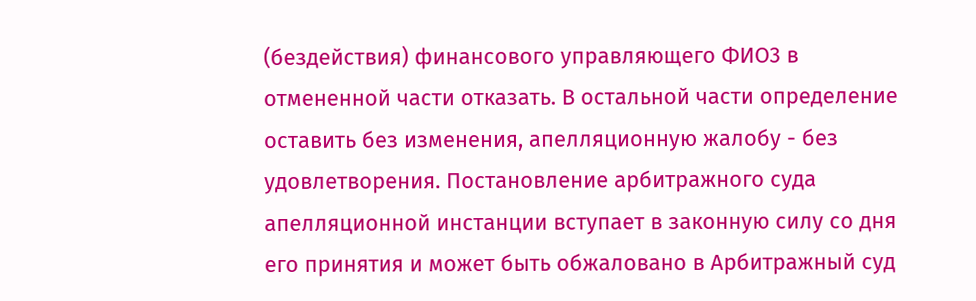(бездействия) финансового управляющего ФИО3 в отмененной части отказать. В остальной части определение оставить без изменения, апелляционную жалобу - без удовлетворения. Постановление арбитражного суда апелляционной инстанции вступает в законную силу со дня его принятия и может быть обжаловано в Арбитражный суд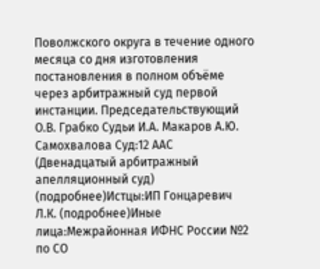Поволжского округа в течение одного месяца со дня изготовления постановления в полном объёме через арбитражный суд первой инстанции. Председательствующий О.В. Грабко Судьи И.А. Макаров А.Ю. Самохвалова Суд:12 ААС (Двенадцатый арбитражный апелляционный суд) (подробнее)Истцы:ИП Гонцаревич Л.К. (подробнее)Иные лица:Межрайонная ИФНС России №2 по СО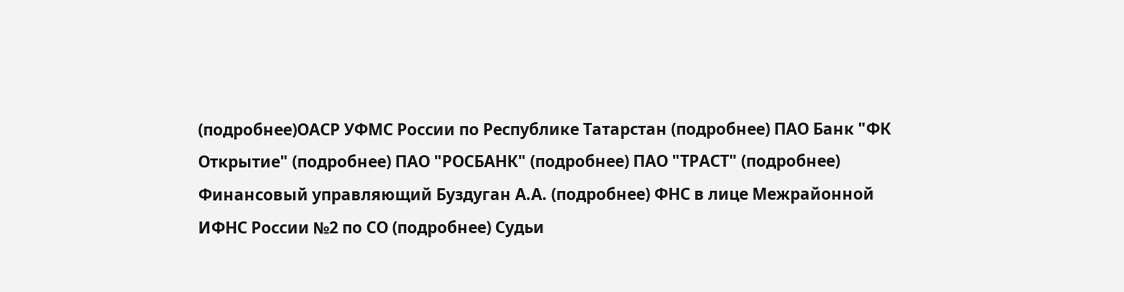(подробнее)ОАСР УФМС России по Республике Татарстан (подробнее) ПАО Банк "ФК Открытие" (подробнее) ПАО "РОСБАНК" (подробнее) ПАО "ТРАСТ" (подробнее) Финансовый управляющий Буздуган А.А. (подробнее) ФНС в лице Межрайонной ИФНС России №2 по СО (подробнее) Судьи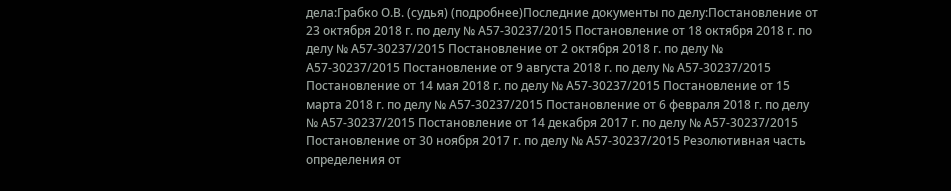дела:Грабко О.В. (судья) (подробнее)Последние документы по делу:Постановление от 23 октября 2018 г. по делу № А57-30237/2015 Постановление от 18 октября 2018 г. по делу № А57-30237/2015 Постановление от 2 октября 2018 г. по делу № А57-30237/2015 Постановление от 9 августа 2018 г. по делу № А57-30237/2015 Постановление от 14 мая 2018 г. по делу № А57-30237/2015 Постановление от 15 марта 2018 г. по делу № А57-30237/2015 Постановление от 6 февраля 2018 г. по делу № А57-30237/2015 Постановление от 14 декабря 2017 г. по делу № А57-30237/2015 Постановление от 30 ноября 2017 г. по делу № А57-30237/2015 Резолютивная часть определения от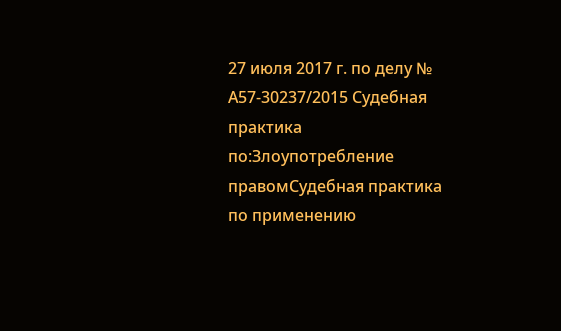27 июля 2017 г. по делу № А57-30237/2015 Судебная практика по:Злоупотребление правомСудебная практика по применению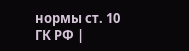нормы ст. 10 ГК РФ |